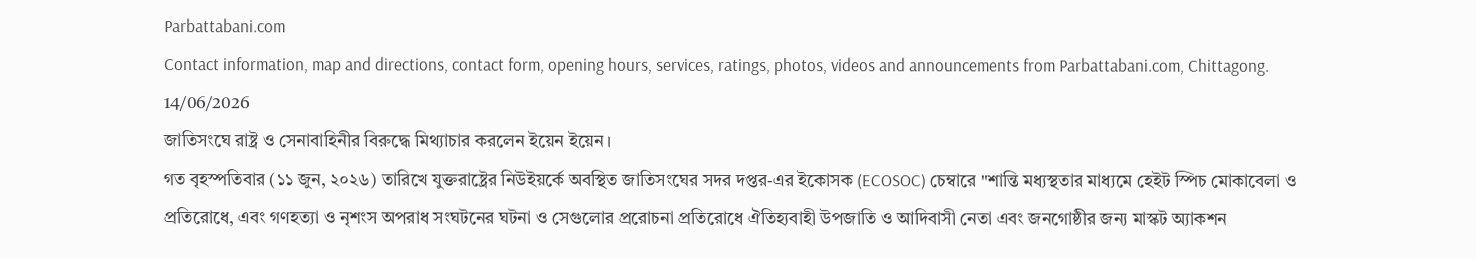Parbattabani.com
Contact information, map and directions, contact form, opening hours, services, ratings, photos, videos and announcements from Parbattabani.com, Chittagong.
14/06/2026
জাতিসংঘে রাষ্ট্র ও সেনাবাহিনীর বিরুদ্ধে মিথ্যাচার করলেন ইয়েন ইয়েন।
গত বৃহস্পতিবার (১১ জুন, ২০২৬) তারিখে যুক্তরাষ্ট্রের নিউইয়র্কে অবস্থিত জাতিসংঘের সদর দপ্তর-এর ইকোসক (ECOSOC) চেম্বারে "শান্তি মধ্যস্থতার মাধ্যমে হেইট স্পিচ মোকাবেলা ও প্রতিরোধে, এবং গণহত্যা ও নৃশংস অপরাধ সংঘটনের ঘটনা ও সেগুলোর প্ররোচনা প্রতিরোধে ঐতিহ্যবাহী উপজাতি ও আদিবাসী নেতা এবং জনগোষ্ঠীর জন্য মাস্কট অ্যাকশন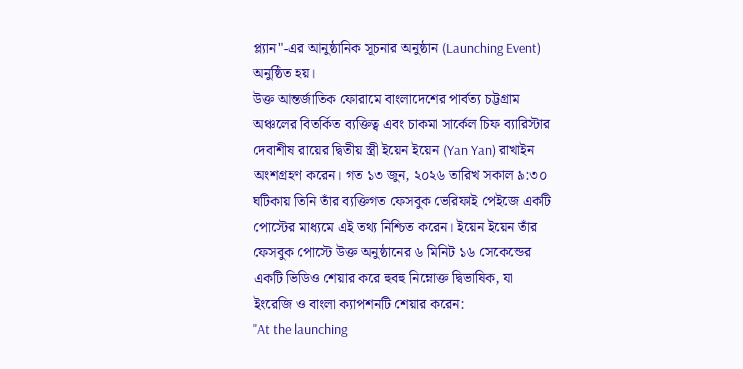প্ল্যান"-এর আনুষ্ঠানিক সূচনার অনুষ্ঠান (Launching Event) অনুষ্ঠিত হয়।
উক্ত আন্তর্জাতিক ফোরামে বাংলাদেশের পার্বত্য চট্টগ্রাম অঞ্চলের বিতর্কিত ব্যক্তিত্ব এবং চাকমা সার্কেল চিফ ব্যারিস্টার দেবাশীষ রায়ের দ্বিতীয় স্ত্রী ইয়েন ইয়েন (Yan Yan) রাখাইন অংশগ্রহণ করেন। গত ১৩ জুন, ২০২৬ তারিখ সকাল ৯:৩০ ঘটিকায় তিনি তাঁর ব্যক্তিগত ফেসবুক ভেরিফাই পেইজে একটি পোস্টের মাধ্যমে এই তথ্য নিশ্চিত করেন। ইয়েন ইয়েন তাঁর ফেসবুক পোস্টে উক্ত অনুষ্ঠানের ৬ মিনিট ১৬ সেকেন্ডের একটি ভিডিও শেয়ার করে হুবহু নিম্নোক্ত দ্বিভাষিক, যা ইংরেজি ও বাংলা ক্যাপশনটি শেয়ার করেন:
"At the launching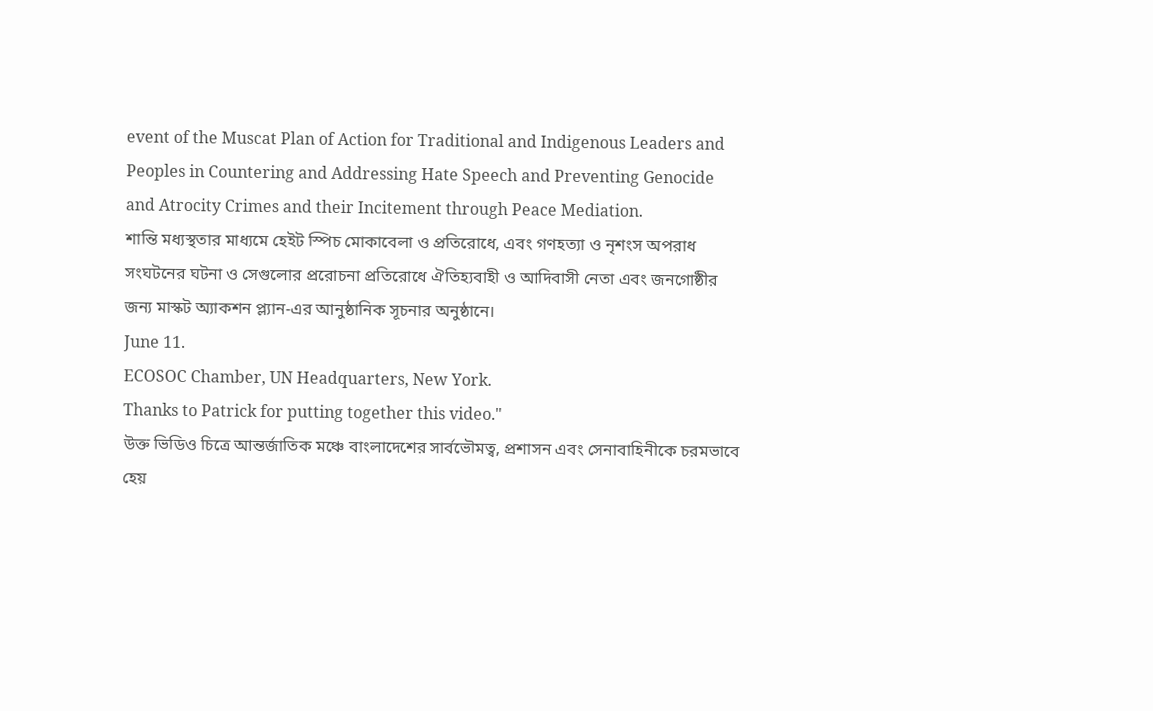event of the Muscat Plan of Action for Traditional and Indigenous Leaders and Peoples in Countering and Addressing Hate Speech and Preventing Genocide and Atrocity Crimes and their Incitement through Peace Mediation.
শান্তি মধ্যস্থতার মাধ্যমে হেইট স্পিচ মোকাবেলা ও প্রতিরোধে, এবং গণহত্যা ও নৃশংস অপরাধ সংঘটনের ঘটনা ও সেগুলোর প্ররোচনা প্রতিরোধে ঐতিহ্যবাহী ও আদিবাসী নেতা এবং জনগোষ্ঠীর জন্য মাস্কট অ্যাকশন প্ল্যান-এর আনুষ্ঠানিক সূচনার অনুষ্ঠানে।
June 11.
ECOSOC Chamber, UN Headquarters, New York.
Thanks to Patrick for putting together this video."
উক্ত ভিডিও চিত্রে আন্তর্জাতিক মঞ্চে বাংলাদেশের সার্বভৌমত্ব, প্রশাসন এবং সেনাবাহিনীকে চরমভাবে হেয়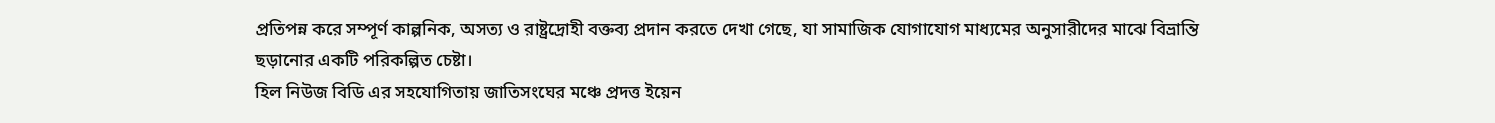প্রতিপন্ন করে সম্পূর্ণ কাল্পনিক, অসত্য ও রাষ্ট্রদ্রোহী বক্তব্য প্রদান করতে দেখা গেছে, যা সামাজিক যোগাযোগ মাধ্যমের অনুসারীদের মাঝে বিভ্রান্তি ছড়ানোর একটি পরিকল্পিত চেষ্টা।
হিল নিউজ বিডি এর সহযোগিতায় জাতিসংঘের মঞ্চে প্রদত্ত ইয়েন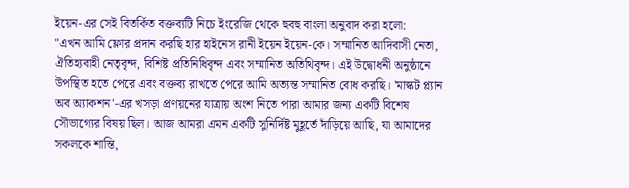ইয়েন-এর সেই বিতর্কিত বক্তব্যটি নিচে ইংরেজি থেকে হুবহু বাংলা অনুবাদ করা হলো:
"এখন আমি ফ্লোর প্রদান করছি হার হাইনেস রানী ইয়েন ইয়েন-কে। সম্মানিত আদিবাসী নেতা, ঐতিহ্যবাহী নেতৃবৃন্দ, বিশিষ্ট প্রতিনিধিবৃন্দ এবং সম্মানিত অতিথিবৃন্দ। এই উদ্বোধনী অনুষ্ঠানে উপস্থিত হতে পেরে এবং বক্তব্য রাখতে পেরে আমি অত্যন্ত সম্মানিত বোধ করছি। 'মাস্কট প্ল্যান অব অ্যাকশন'-এর খসড়া প্রণয়নের যাত্রায় অংশ নিতে পারা আমার জন্য একটি বিশেষ সৌভাগ্যের বিষয় ছিল। আজ আমরা এমন একটি সুনির্দিষ্ট মুহূর্তে দাঁড়িয়ে আছি, যা আমাদের সকলকে শান্তি,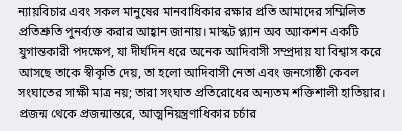ন্যায়বিচার এবং সকল মানুষের মানবাধিকার রক্ষার প্রতি আমাদের সম্মিলিত প্রতিশ্রুতি পুনর্ব্যক্ত করার আহ্বান জানায়। মাস্কট প্ল্যান অব অ্যাকশন একটি যুগান্তকারী পদক্ষেপ, যা দীর্ঘদিন ধরে অনেক আদিবাসী সম্প্রদায় যা বিশ্বাস করে আসছে তাকে স্বীকৃতি দেয়, তা হলো আদিবাসী নেতা এবং জনগোষ্ঠী কেবল সংঘাতের সাক্ষী মাত্র নয়; তারা সংঘাত প্রতিরোধের অন্যতম শক্তিশালী হাতিয়ার। প্রজন্ম থেকে প্রজন্মান্তরে, আত্মনিয়ন্ত্রণাধিকার চর্চার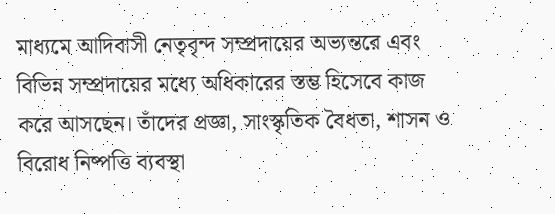মাধ্যমে আদিবাসী নেতৃবৃন্দ সম্প্রদায়ের অভ্যন্তরে এবং বিভিন্ন সম্প্রদায়ের মধ্যে অধিকারের স্তম্ভ হিসেবে কাজ করে আসছেন। তাঁদের প্রজ্ঞা, সাংস্কৃতিক বৈধতা, শাসন ও বিরোধ নিষ্পত্তি ব্যবস্থা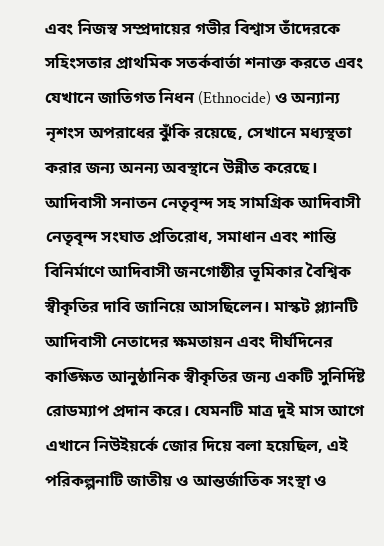এবং নিজস্ব সম্প্রদায়ের গভীর বিশ্বাস তাঁদেরকে সহিংসতার প্রাথমিক সতর্কবার্তা শনাক্ত করতে এবং যেখানে জাতিগত নিধন (Ethnocide) ও অন্যান্য নৃশংস অপরাধের ঝুঁকি রয়েছে, সেখানে মধ্যস্থতা করার জন্য অনন্য অবস্থানে উন্নীত করেছে। আদিবাসী সনাতন নেতৃবৃন্দ সহ সামগ্রিক আদিবাসী নেতৃবৃন্দ সংঘাত প্রতিরোধ, সমাধান এবং শান্তি বিনির্মাণে আদিবাসী জনগোষ্ঠীর ভূমিকার বৈশ্বিক স্বীকৃতির দাবি জানিয়ে আসছিলেন। মাস্কট প্ল্যানটি আদিবাসী নেতাদের ক্ষমতায়ন এবং দীর্ঘদিনের কাঙ্ক্ষিত আনুষ্ঠানিক স্বীকৃতির জন্য একটি সুনির্দিষ্ট রোডম্যাপ প্রদান করে। যেমনটি মাত্র দুই মাস আগে এখানে নিউইয়র্কে জোর দিয়ে বলা হয়েছিল, এই পরিকল্পনাটি জাতীয় ও আন্তর্জাতিক সংস্থা ও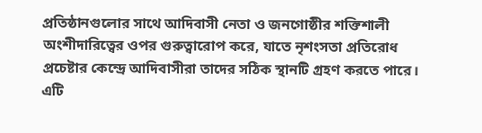প্রতিষ্ঠানগুলোর সাথে আদিবাসী নেতা ও জনগোষ্ঠীর শক্তিশালী অংশীদারিত্বের ওপর গুরুত্বারোপ করে, যাতে নৃশংসতা প্রতিরোধ প্রচেষ্টার কেন্দ্রে আদিবাসীরা তাদের সঠিক স্থানটি গ্রহণ করতে পারে। এটি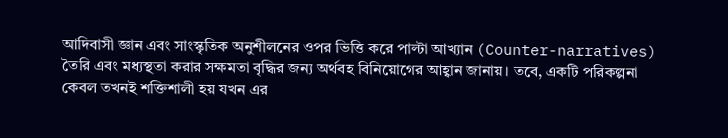আদিবাসী জ্ঞান এবং সাংস্কৃতিক অনুশীলনের ওপর ভিত্তি করে পাল্টা আখ্যান (Counter-narratives) তৈরি এবং মধ্যস্থতা করার সক্ষমতা বৃদ্ধির জন্য অর্থবহ বিনিয়োগের আহ্বান জানায়। তবে, একটি পরিকল্পনা কেবল তখনই শক্তিশালী হয় যখন এর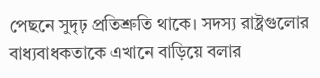পেছনে সুদৃঢ় প্রতিশ্রুতি থাকে। সদস্য রাষ্ট্রগুলোর বাধ্যবাধকতাকে এখানে বাড়িয়ে বলার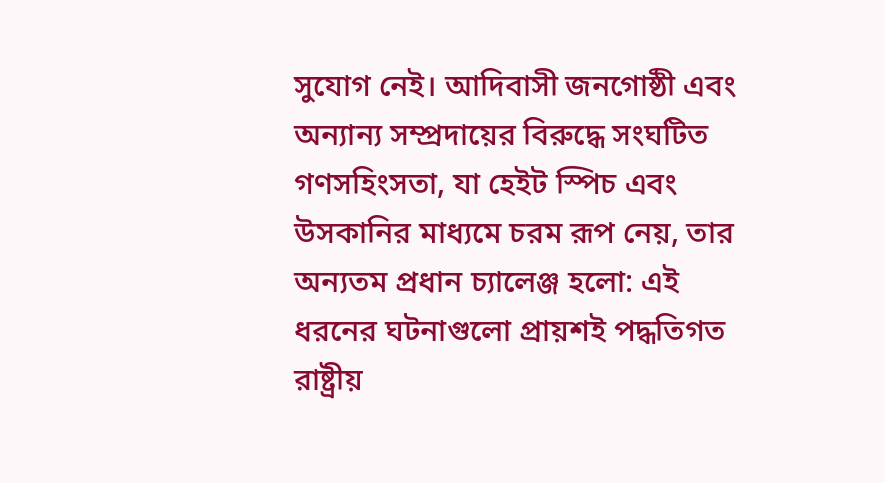সুযোগ নেই। আদিবাসী জনগোষ্ঠী এবং অন্যান্য সম্প্রদায়ের বিরুদ্ধে সংঘটিত গণসহিংসতা, যা হেইট স্পিচ এবং উসকানির মাধ্যমে চরম রূপ নেয়, তার অন্যতম প্রধান চ্যালেঞ্জ হলো: এই ধরনের ঘটনাগুলো প্রায়শই পদ্ধতিগত রাষ্ট্রীয়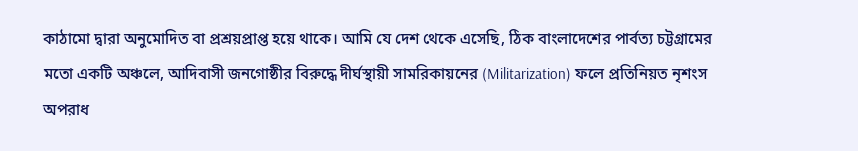কাঠামো দ্বারা অনুমোদিত বা প্রশ্রয়প্রাপ্ত হয়ে থাকে। আমি যে দেশ থেকে এসেছি, ঠিক বাংলাদেশের পার্বত্য চট্টগ্রামের মতো একটি অঞ্চলে, আদিবাসী জনগোষ্ঠীর বিরুদ্ধে দীর্ঘস্থায়ী সামরিকায়নের (Militarization) ফলে প্রতিনিয়ত নৃশংস অপরাধ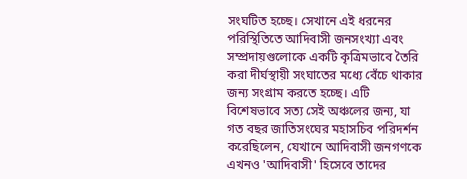সংঘটিত হচ্ছে। সেখানে এই ধরনের পরিস্থিতিতে আদিবাসী জনসংখ্যা এবং সম্প্রদায়গুলোকে একটি কৃত্রিমভাবে তৈরি করা দীর্ঘস্থায়ী সংঘাতের মধ্যে বেঁচে থাকার জন্য সংগ্রাম করতে হচ্ছে। এটি বিশেষভাবে সত্য সেই অঞ্চলের জন্য, যা গত বছর জাতিসংঘের মহাসচিব পরিদর্শন করেছিলেন, যেখানে আদিবাসী জনগণকে এখনও 'আদিবাসী' হিসেবে তাদের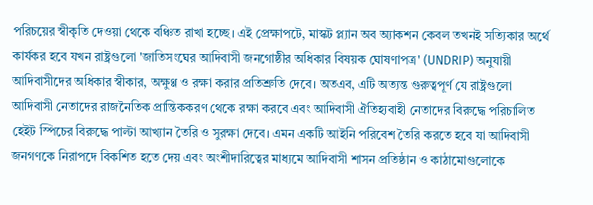পরিচয়ের স্বীকৃতি দেওয়া থেকে বঞ্চিত রাখা হচ্ছে। এই প্রেক্ষাপটে, মাস্কট প্ল্যান অব অ্যাকশন কেবল তখনই সত্যিকার অর্থে কার্যকর হবে যখন রাষ্ট্রগুলো 'জাতিসংঘের আদিবাসী জনগোষ্ঠীর অধিকার বিষয়ক ঘোষণাপত্র' (UNDRIP) অনুযায়ী আদিবাসীদের অধিকার স্বীকার, অক্ষুণ্ণ ও রক্ষা করার প্রতিশ্রুতি দেবে। অতএব, এটি অত্যন্ত গুরুত্বপূর্ণ যে রাষ্ট্রগুলো আদিবাসী নেতাদের রাজনৈতিক প্রান্তিককরণ থেকে রক্ষা করবে এবং আদিবাসী ঐতিহ্যবাহী নেতাদের বিরুদ্ধে পরিচালিত হেইট স্পিচের বিরুদ্ধে পাল্টা আখ্যান তৈরি ও সুরক্ষা দেবে। এমন একটি আইনি পরিবেশ তৈরি করতে হবে যা আদিবাসী জনগণকে নিরাপদে বিকশিত হতে দেয় এবং অংশীদারিত্বের মাধ্যমে আদিবাসী শাসন প্রতিষ্ঠান ও কাঠামোগুলোকে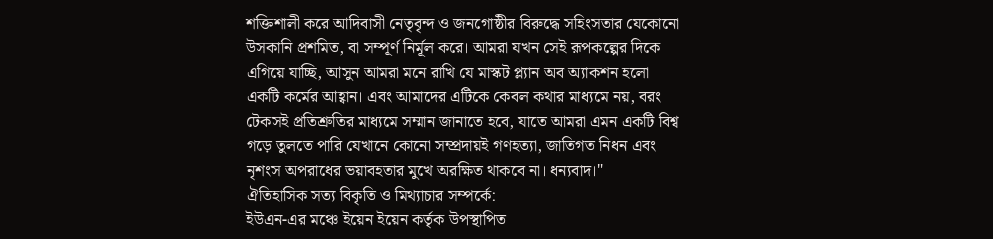শক্তিশালী করে আদিবাসী নেতৃবৃন্দ ও জনগোষ্ঠীর বিরুদ্ধে সহিংসতার যেকোনো উসকানি প্রশমিত, বা সম্পূর্ণ নির্মূল করে। আমরা যখন সেই রূপকল্পের দিকে এগিয়ে যাচ্ছি, আসুন আমরা মনে রাখি যে মাস্কট প্ল্যান অব অ্যাকশন হলো একটি কর্মের আহ্বান। এবং আমাদের এটিকে কেবল কথার মাধ্যমে নয়, বরং টেকসই প্রতিশ্রুতির মাধ্যমে সম্মান জানাতে হবে, যাতে আমরা এমন একটি বিশ্ব গড়ে তুলতে পারি যেখানে কোনো সম্প্রদায়ই গণহত্যা, জাতিগত নিধন এবং নৃশংস অপরাধের ভয়াবহতার মুখে অরক্ষিত থাকবে না। ধন্যবাদ।"
ঐতিহাসিক সত্য বিকৃতি ও মিথ্যাচার সম্পর্কে:
ইউএন-এর মঞ্চে ইয়েন ইয়েন কর্তৃক উপস্থাপিত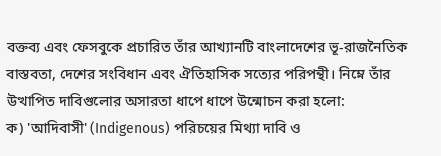বক্তব্য এবং ফেসবুকে প্রচারিত তাঁর আখ্যানটি বাংলাদেশের ভূ-রাজনৈতিক বাস্তবতা, দেশের সংবিধান এবং ঐতিহাসিক সত্যের পরিপন্থী। নিম্নে তাঁর উত্থাপিত দাবিগুলোর অসারতা ধাপে ধাপে উন্মোচন করা হলো:
ক) 'আদিবাসী' (Indigenous) পরিচয়ের মিথ্যা দাবি ও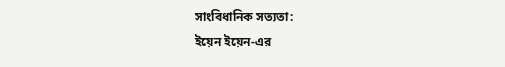সাংবিধানিক সত্যতা:
ইয়েন ইয়েন-এর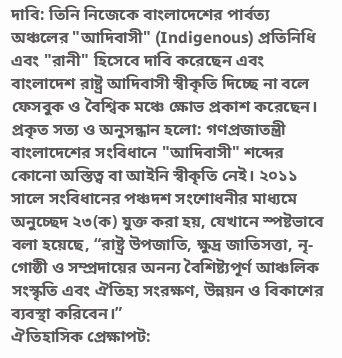দাবি: তিনি নিজেকে বাংলাদেশের পার্বত্য অঞ্চলের "আদিবাসী" (Indigenous) প্রতিনিধি এবং "রানী" হিসেবে দাবি করেছেন এবং বাংলাদেশ রাষ্ট্র আদিবাসী স্বীকৃতি দিচ্ছে না বলে ফেসবুক ও বৈশ্বিক মঞ্চে ক্ষোভ প্রকাশ করেছেন।
প্রকৃত সত্য ও অনুসন্ধান হলো: গণপ্রজাতন্ত্রী বাংলাদেশের সংবিধানে "আদিবাসী" শব্দের কোনো অস্তিত্ব বা আইনি স্বীকৃতি নেই। ২০১১ সালে সংবিধানের পঞ্চদশ সংশোধনীর মাধ্যমে অনুচ্ছেদ ২৩(ক) যুক্ত করা হয়, যেখানে স্পষ্টভাবে বলা হয়েছে, “রাষ্ট্র উপজাতি, ক্ষুদ্র জাতিসত্তা, নৃ-গোষ্ঠী ও সম্প্রদায়ের অনন্য বৈশিষ্ট্যপূর্ণ আঞ্চলিক সংস্কৃতি এবং ঐতিহ্য সংরক্ষণ, উন্নয়ন ও বিকাশের ব্যবস্থা করিবেন।”
ঐতিহাসিক প্রেক্ষাপট: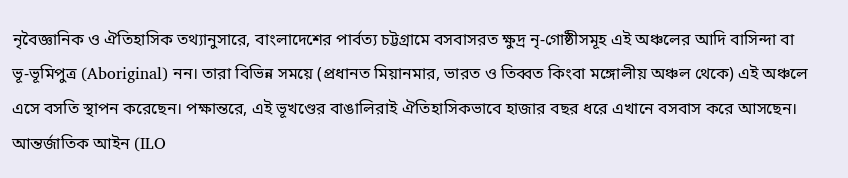নৃবৈজ্ঞানিক ও ঐতিহাসিক তথ্যানুসারে, বাংলাদেশের পার্বত্য চট্টগ্রামে বসবাসরত ক্ষুদ্র নৃ-গোষ্ঠীসমূহ এই অঞ্চলের আদি বাসিন্দা বা ভূ-ভূমিপুত্র (Aboriginal) নন। তারা বিভিন্ন সময়ে (প্রধানত মিয়ানমার, ভারত ও তিব্বত কিংবা মঙ্গোলীয় অঞ্চল থেকে) এই অঞ্চলে এসে বসতি স্থাপন করেছেন। পক্ষান্তরে, এই ভূখণ্ডের বাঙালিরাই ঐতিহাসিকভাবে হাজার বছর ধরে এখানে বসবাস করে আসছেন। আন্তর্জাতিক আইন (ILO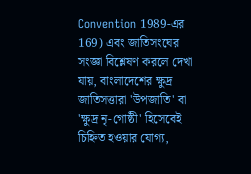Convention 1989-এর 169) এবং জাতিসংঘের সংজ্ঞা বিশ্লেষণ করলে দেখা যায়, বাংলাদেশের ক্ষুদ্র জাতিসত্তারা 'উপজাতি' বা 'ক্ষুদ্র নৃ-গোষ্ঠী' হিসেবেই চিহ্নিত হওয়ার যোগ্য,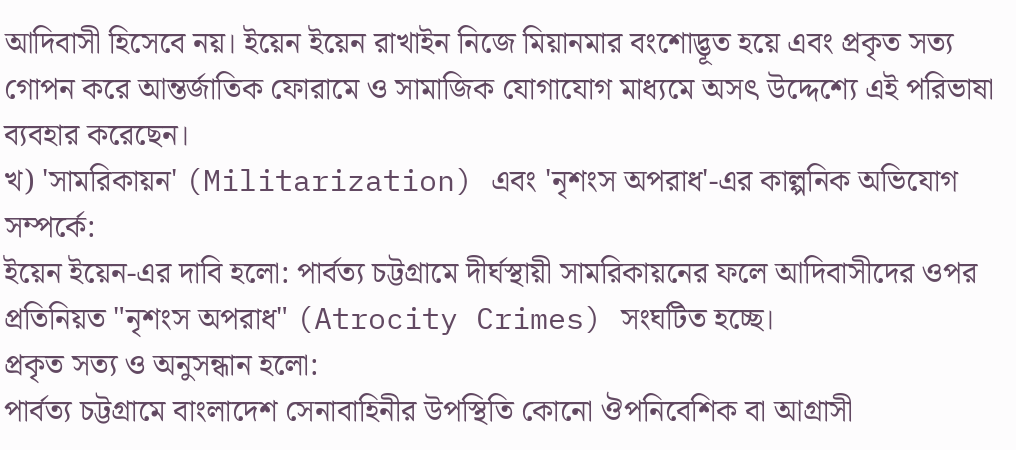আদিবাসী হিসেবে নয়। ইয়েন ইয়েন রাখাইন নিজে মিয়ানমার বংশোদ্ভূত হয়ে এবং প্রকৃত সত্য গোপন করে আন্তর্জাতিক ফোরামে ও সামাজিক যোগাযোগ মাধ্যমে অসৎ উদ্দেশ্যে এই পরিভাষা ব্যবহার করেছেন।
খ) 'সামরিকায়ন' (Militarization) এবং 'নৃশংস অপরাধ'-এর কাল্পনিক অভিযোগ সম্পর্কে:
ইয়েন ইয়েন-এর দাবি হলো: পার্বত্য চট্টগ্রামে দীর্ঘস্থায়ী সামরিকায়নের ফলে আদিবাসীদের ওপর প্রতিনিয়ত "নৃশংস অপরাধ" (Atrocity Crimes) সংঘটিত হচ্ছে।
প্রকৃত সত্য ও অনুসন্ধান হলো:
পার্বত্য চট্টগ্রামে বাংলাদেশ সেনাবাহিনীর উপস্থিতি কোনো ঔপনিবেশিক বা আগ্রাসী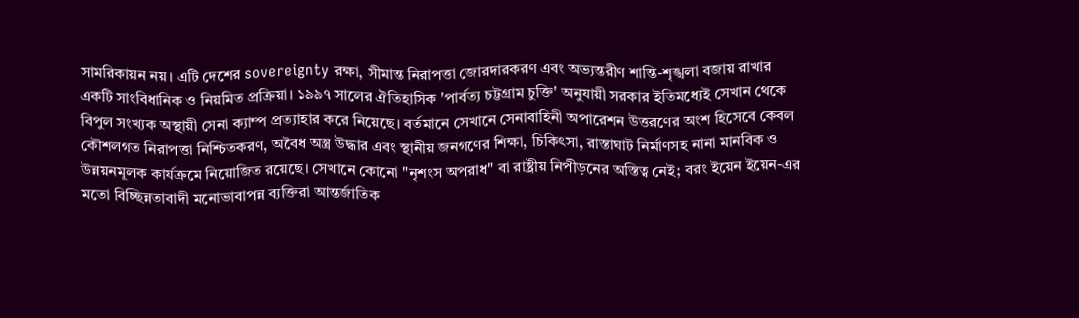সামরিকায়ন নয়। এটি দেশের sovereignty রক্ষা, সীমান্ত নিরাপত্তা জোরদারকরণ এবং অভ্যন্তরীণ শান্তি-শৃঙ্খলা বজায় রাখার একটি সাংবিধানিক ও নিয়মিত প্রক্রিয়া। ১৯৯৭ সালের ঐতিহাসিক 'পার্বত্য চট্টগ্রাম চুক্তি' অনুযায়ী সরকার ইতিমধ্যেই সেখান থেকে বিপুল সংখ্যক অস্থায়ী সেনা ক্যাম্প প্রত্যাহার করে নিয়েছে। বর্তমানে সেখানে সেনাবাহিনী অপারেশন উত্তরণের অংশ হিসেবে কেবল কৌশলগত নিরাপত্তা নিশ্চিতকরণ, অবৈধ অস্ত্র উদ্ধার এবং স্থানীয় জনগণের শিক্ষা, চিকিৎসা, রাস্তাঘাট নির্মাণসহ নানা মানবিক ও উন্নয়নমূলক কার্যক্রমে নিয়োজিত রয়েছে। সেখানে কোনো "নৃশংস অপরাধ" বা রাষ্ট্রীয় নিপীড়নের অস্তিত্ব নেই; বরং ইয়েন ইয়েন-এর মতো বিচ্ছিন্নতাবাদী মনোভাবাপন্ন ব্যক্তিরা আন্তর্জাতিক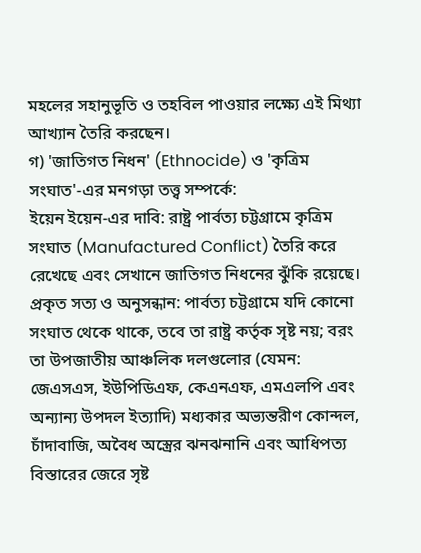মহলের সহানুভূতি ও তহবিল পাওয়ার লক্ষ্যে এই মিথ্যা আখ্যান তৈরি করছেন।
গ) 'জাতিগত নিধন' (Ethnocide) ও 'কৃত্রিম সংঘাত'-এর মনগড়া তত্ত্ব সম্পর্কে:
ইয়েন ইয়েন-এর দাবি: রাষ্ট্র পার্বত্য চট্টগ্রামে কৃত্রিম সংঘাত (Manufactured Conflict) তৈরি করে রেখেছে এবং সেখানে জাতিগত নিধনের ঝুঁকি রয়েছে।
প্রকৃত সত্য ও অনুসন্ধান: পার্বত্য চট্টগ্রামে যদি কোনো সংঘাত থেকে থাকে, তবে তা রাষ্ট্র কর্তৃক সৃষ্ট নয়; বরং তা উপজাতীয় আঞ্চলিক দলগুলোর (যেমন: জেএসএস, ইউপিডিএফ, কেএনএফ, এমএলপি এবং অন্যান্য উপদল ইত্যাদি) মধ্যকার অভ্যন্তরীণ কোন্দল, চাঁদাবাজি, অবৈধ অস্ত্রের ঝনঝনানি এবং আধিপত্য বিস্তারের জেরে সৃষ্ট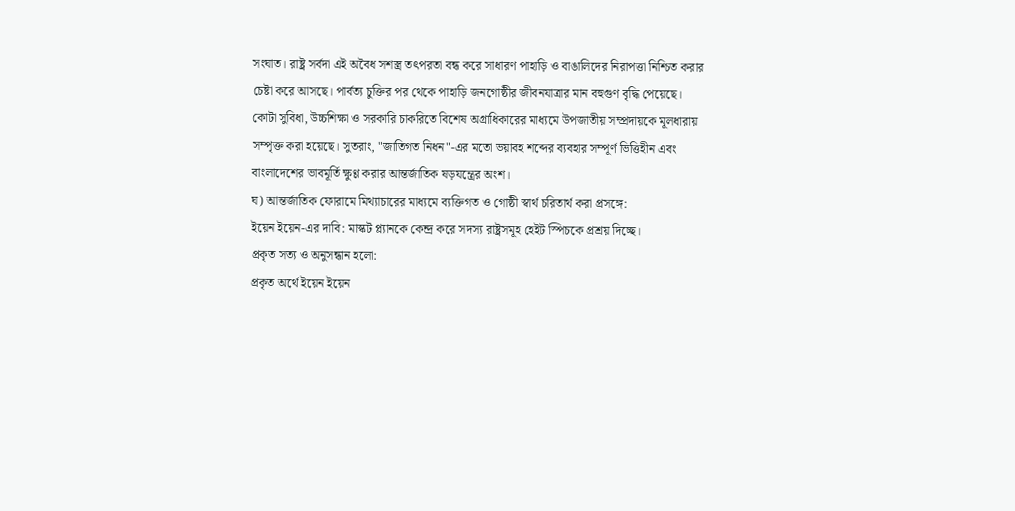সংঘাত। রাষ্ট্র সর্বদা এই অবৈধ সশস্ত্র তৎপরতা বন্ধ করে সাধারণ পাহাড়ি ও বাঙালিদের নিরাপত্তা নিশ্চিত করার চেষ্টা করে আসছে। পার্বত্য চুক্তির পর থেকে পাহাড়ি জনগোষ্ঠীর জীবনযাত্রার মান বহুগুণ বৃদ্ধি পেয়েছে। কোটা সুবিধা, উচ্চশিক্ষা ও সরকারি চাকরিতে বিশেষ অগ্রাধিকারের মাধ্যমে উপজাতীয় সম্প্রদায়কে মূলধারায় সম্পৃক্ত করা হয়েছে। সুতরাং, "জাতিগত নিধন"-এর মতো ভয়াবহ শব্দের ব্যবহার সম্পূর্ণ ভিত্তিহীন এবং বাংলাদেশের ভাবমূর্তি ক্ষুণ্ণ করার আন্তর্জাতিক ষড়যন্ত্রের অংশ।
ঘ) আন্তর্জাতিক ফোরামে মিথ্যাচারের মাধ্যমে ব্যক্তিগত ও গোষ্ঠী স্বার্থ চরিতার্থ করা প্রসঙ্গে:
ইয়েন ইয়েন-এর দাবি: মাস্কট প্ল্যানকে কেন্দ্র করে সদস্য রাষ্ট্রসমূহ হেইট স্পিচকে প্রশ্রয় দিচ্ছে।
প্রকৃত সত্য ও অনুসন্ধান হলো:
প্রকৃত অর্থে ইয়েন ইয়েন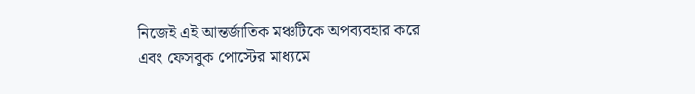নিজেই এই আন্তর্জাতিক মঞ্চটিকে অপব্যবহার করে এবং ফেসবুক পোস্টের মাধ্যমে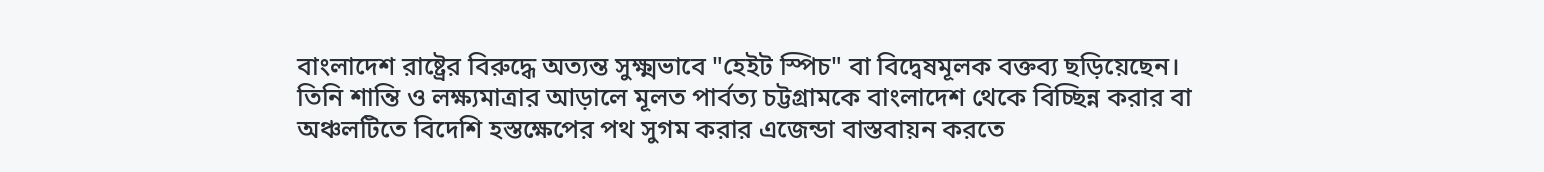বাংলাদেশ রাষ্ট্রের বিরুদ্ধে অত্যন্ত সুক্ষ্মভাবে "হেইট স্পিচ" বা বিদ্বেষমূলক বক্তব্য ছড়িয়েছেন। তিনি শান্তি ও লক্ষ্যমাত্রার আড়ালে মূলত পার্বত্য চট্টগ্রামকে বাংলাদেশ থেকে বিচ্ছিন্ন করার বা অঞ্চলটিতে বিদেশি হস্তক্ষেপের পথ সুগম করার এজেন্ডা বাস্তবায়ন করতে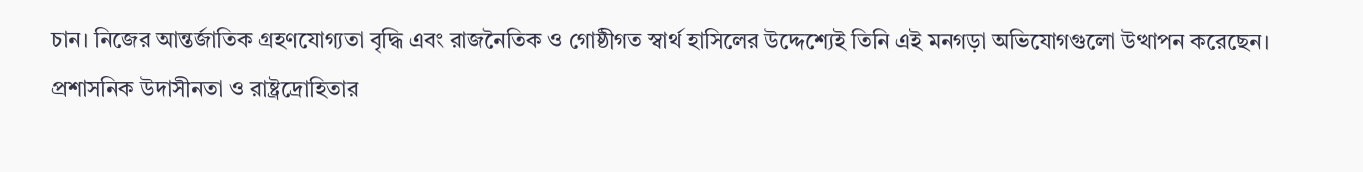চান। নিজের আন্তর্জাতিক গ্রহণযোগ্যতা বৃদ্ধি এবং রাজনৈতিক ও গোষ্ঠীগত স্বার্থ হাসিলের উদ্দেশ্যেই তিনি এই মনগড়া অভিযোগগুলো উত্থাপন করেছেন।
প্রশাসনিক উদাসীনতা ও রাষ্ট্রদ্রোহিতার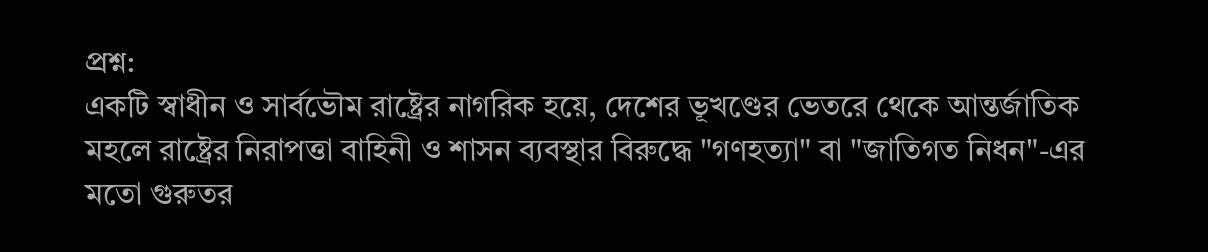প্রশ্ন:
একটি স্বাধীন ও সার্বভৌম রাষ্ট্রের নাগরিক হয়ে, দেশের ভূখণ্ডের ভেতরে থেকে আন্তর্জাতিক মহলে রাষ্ট্রের নিরাপত্তা বাহিনী ও শাসন ব্যবস্থার বিরুদ্ধে "গণহত্যা" বা "জাতিগত নিধন"-এর মতো গুরুতর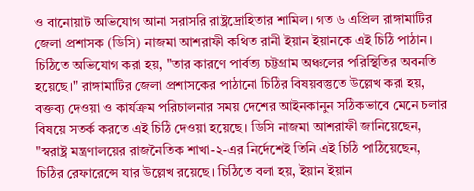ও বানোয়াট অভিযোগ আনা সরাসরি রাষ্ট্রদ্রোহিতার শামিল। গত ৬ এপ্রিল রাঙ্গামাটির জেলা প্রশাসক (ডিসি) নাজমা আশরাফী কথিত রানী ইয়ান ইয়ানকে এই চিঠি পাঠান। চিঠিতে অভিযোগ করা হয়, "তার কারণে পার্বত্য চট্টগ্রাম অঞ্চলের পরিস্থিতির অবনতি হয়েছে।" রাঙ্গামাটির জেলা প্রশাসকের পাঠানো চিঠির বিষয়বস্তুতে উল্লেখ করা হয়, বক্তব্য দেওয়া ও কার্যক্রম পরিচালনার সময় দেশের আইনকানুন সঠিকভাবে মেনে চলার বিষয়ে সতর্ক করতে এই চিঠি দেওয়া হয়েছে। ডিসি নাজমা আশরাফী জানিয়েছেন, "স্বরাষ্ট্র মন্ত্রণালয়ের রাজনৈতিক শাখা-২-এর নির্দেশেই তিনি এই চিঠি পাঠিয়েছেন, চিঠির রেফারেন্সে যার উল্লেখ রয়েছে। চিঠিতে বলা হয়, ইয়ান ইয়ান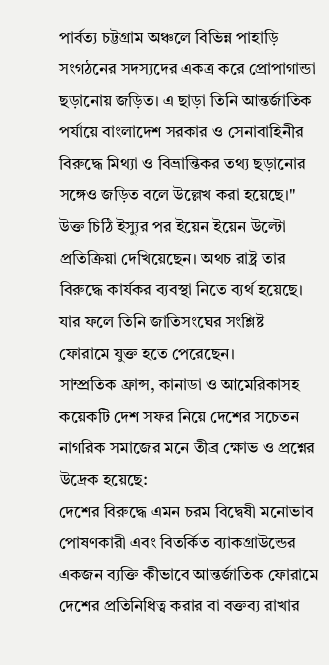পার্বত্য চট্টগ্রাম অঞ্চলে বিভিন্ন পাহাড়ি সংগঠনের সদস্যদের একত্র করে প্রোপাগান্ডা ছড়ানোয় জড়িত। এ ছাড়া তিনি আন্তর্জাতিক পর্যায়ে বাংলাদেশ সরকার ও সেনাবাহিনীর বিরুদ্ধে মিথ্যা ও বিভ্রান্তিকর তথ্য ছড়ানোর সঙ্গেও জড়িত বলে উল্লেখ করা হয়েছে।"
উক্ত চিঠি ইস্যুর পর ইয়েন ইয়েন উল্টো প্রতিক্রিয়া দেখিয়েছেন। অথচ রাষ্ট্র তার বিরুদ্ধে কার্যকর ব্যবস্থা নিতে ব্যর্থ হয়েছে। যার ফলে তিনি জাতিসংঘের সংশ্লিষ্ট ফোরামে যুক্ত হতে পেরেছেন।
সাম্প্রতিক ফ্রান্স, কানাডা ও আমেরিকাসহ কয়েকটি দেশ সফর নিয়ে দেশের সচেতন নাগরিক সমাজের মনে তীব্র ক্ষোভ ও প্রশ্নের উদ্রেক হয়েছে:
দেশের বিরুদ্ধে এমন চরম বিদ্বেষী মনোভাব পোষণকারী এবং বিতর্কিত ব্যাকগ্রাউন্ডের একজন ব্যক্তি কীভাবে আন্তর্জাতিক ফোরামে দেশের প্রতিনিধিত্ব করার বা বক্তব্য রাখার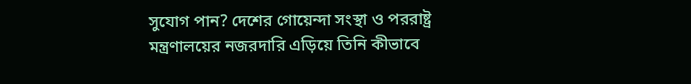সুযোগ পান? দেশের গোয়েন্দা সংস্থা ও পররাষ্ট্র মন্ত্রণালয়ের নজরদারি এড়িয়ে তিনি কীভাবে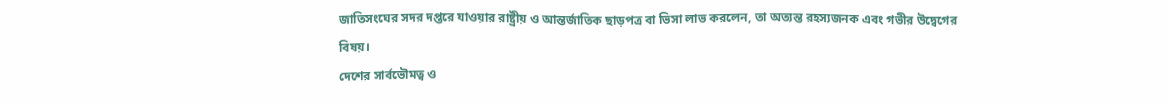জাতিসংঘের সদর দপ্তরে যাওয়ার রাষ্ট্রীয় ও আন্তর্জাতিক ছাড়পত্র বা ভিসা লাভ করলেন, তা অত্যন্ত রহস্যজনক এবং গভীর উদ্বেগের বিষয়।
দেশের সার্বভৌমত্ব ও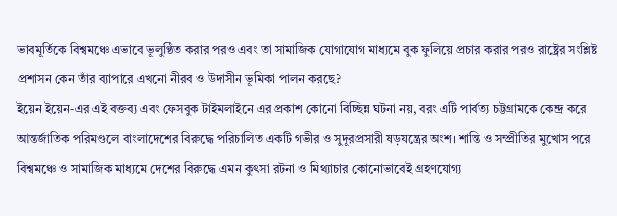ভাবমূর্তিকে বিশ্বমঞ্চে এভাবে ভূলুণ্ঠিত করার পরও এবং তা সামাজিক যোগাযোগ মাধ্যমে বুক ফুলিয়ে প্রচার করার পরও রাষ্ট্রের সংশ্লিষ্ট প্রশাসন কেন তাঁর ব্যাপারে এখনো নীরব ও উদাসীন ভূমিকা পালন করছে?
ইয়েন ইয়েন-এর এই বক্তব্য এবং ফেসবুক টাইমলাইনে এর প্রকাশ কোনো বিচ্ছিন্ন ঘটনা নয়, বরং এটি পার্বত্য চট্টগ্রামকে কেন্দ্র করে আন্তর্জাতিক পরিমণ্ডলে বাংলাদেশের বিরুদ্ধে পরিচালিত একটি গভীর ও সুদূরপ্রসারী ষড়যন্ত্রের অংশ। শান্তি ও সম্প্রীতির মুখোস পরে বিশ্বমঞ্চে ও সামাজিক মাধ্যমে দেশের বিরুদ্ধে এমন কুৎসা রটনা ও মিথ্যাচার কোনোভাবেই গ্রহণযোগ্য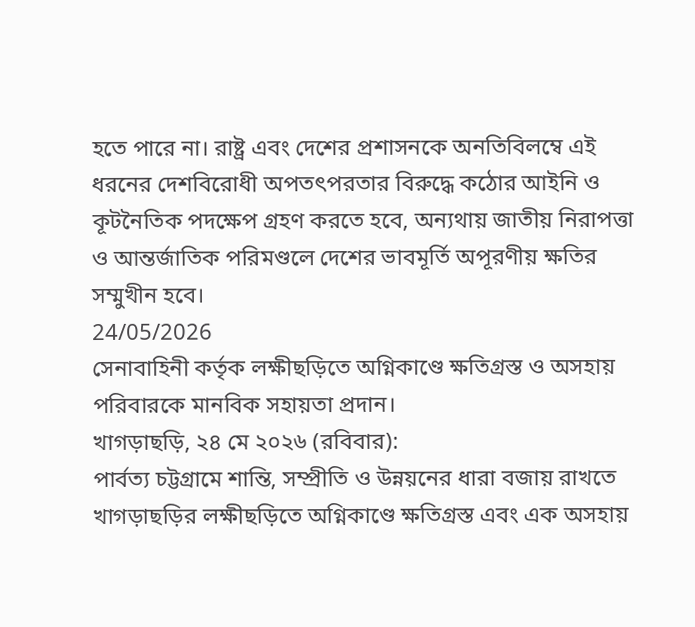হতে পারে না। রাষ্ট্র এবং দেশের প্রশাসনকে অনতিবিলম্বে এই ধরনের দেশবিরোধী অপতৎপরতার বিরুদ্ধে কঠোর আইনি ও কূটনৈতিক পদক্ষেপ গ্রহণ করতে হবে, অন্যথায় জাতীয় নিরাপত্তা ও আন্তর্জাতিক পরিমণ্ডলে দেশের ভাবমূর্তি অপূরণীয় ক্ষতির সম্মুখীন হবে।
24/05/2026
সেনাবাহিনী কর্তৃক লক্ষীছড়িতে অগ্নিকাণ্ডে ক্ষতিগ্রস্ত ও অসহায় পরিবারকে মানবিক সহায়তা প্রদান।
খাগড়াছড়ি, ২৪ মে ২০২৬ (রবিবার):
পার্বত্য চট্টগ্রামে শান্তি, সম্প্রীতি ও উন্নয়নের ধারা বজায় রাখতে খাগড়াছড়ির লক্ষীছড়িতে অগ্নিকাণ্ডে ক্ষতিগ্রস্ত এবং এক অসহায়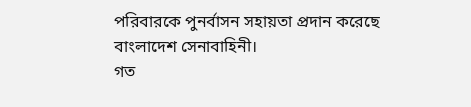পরিবারকে পুনর্বাসন সহায়তা প্রদান করেছে বাংলাদেশ সেনাবাহিনী।
গত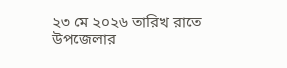২৩ মে ২০২৬ তারিখ রাতে উপজেলার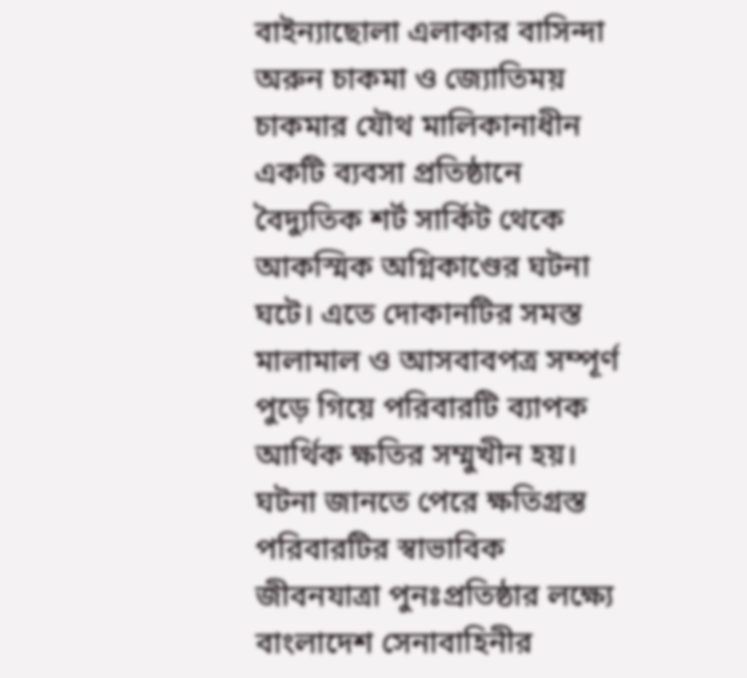বাইন্যাছোলা এলাকার বাসিন্দা অরুন চাকমা ও জ্যোতিময় চাকমার যৌথ মালিকানাধীন একটি ব্যবসা প্রতিষ্ঠানে বৈদ্যুতিক শর্ট সার্কিট থেকে আকস্মিক অগ্নিকাণ্ডের ঘটনা ঘটে। এতে দোকানটির সমস্ত মালামাল ও আসবাবপত্র সম্পূর্ণ পুড়ে গিয়ে পরিবারটি ব্যাপক আর্থিক ক্ষতির সম্মুখীন হয়। ঘটনা জানতে পেরে ক্ষতিগ্রস্ত পরিবারটির স্বাভাবিক জীবনযাত্রা পুনঃপ্রতিষ্ঠার লক্ষ্যে বাংলাদেশ সেনাবাহিনীর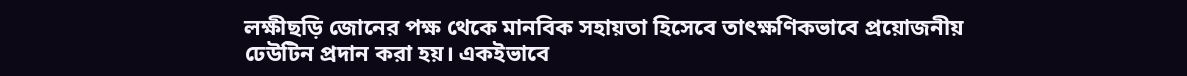লক্ষীছড়ি জোনের পক্ষ থেকে মানবিক সহায়তা হিসেবে তাৎক্ষণিকভাবে প্রয়োজনীয় ঢেউটিন প্রদান করা হয়। একইভাবে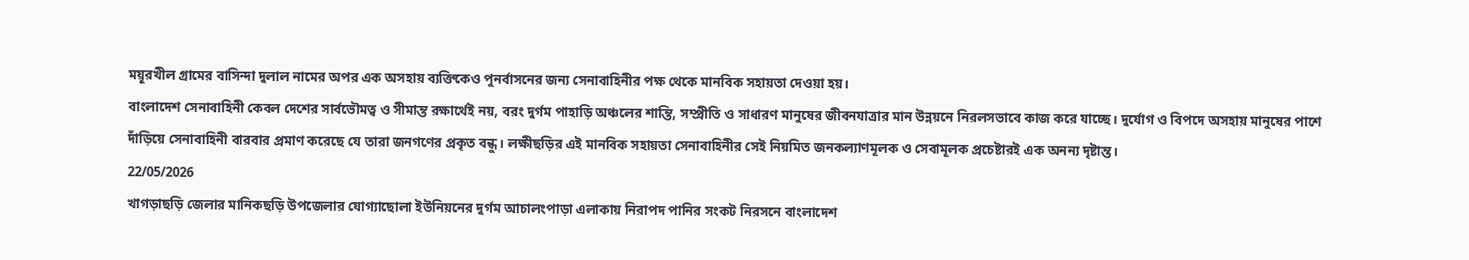ময়ূরখীল গ্রামের বাসিন্দা দুলাল নামের অপর এক অসহায় ব্যক্তিকেও পুনর্বাসনের জন্য সেনাবাহিনীর পক্ষ থেকে মানবিক সহায়তা দেওয়া হয়।
বাংলাদেশ সেনাবাহিনী কেবল দেশের সার্বভৌমত্ব ও সীমান্ত রক্ষার্থেই নয়, বরং দুর্গম পাহাড়ি অঞ্চলের শান্তি, সম্প্রীতি ও সাধারণ মানুষের জীবনযাত্রার মান উন্নয়নে নিরলসভাবে কাজ করে যাচ্ছে। দুর্যোগ ও বিপদে অসহায় মানুষের পাশে দাঁড়িয়ে সেনাবাহিনী বারবার প্রমাণ করেছে যে তারা জনগণের প্রকৃত বন্ধু। লক্ষীছড়ির এই মানবিক সহায়তা সেনাবাহিনীর সেই নিয়মিত জনকল্যাণমূলক ও সেবামূলক প্রচেষ্টারই এক অনন্য দৃষ্টান্ত।
22/05/2026
খাগড়াছড়ি জেলার মানিকছড়ি উপজেলার যোগ্যাছোলা ইউনিয়নের দুর্গম আচালংপাড়া এলাকায় নিরাপদ পানির সংকট নিরসনে বাংলাদেশ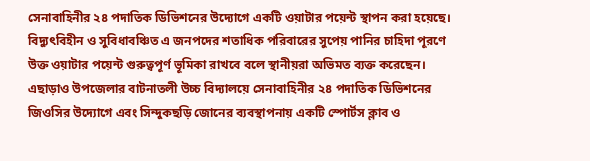সেনাবাহিনীর ২৪ পদাতিক ডিভিশনের উদ্যোগে একটি ওয়াটার পয়েন্ট স্থাপন করা হয়েছে। বিদ্যুৎবিহীন ও সুবিধাবঞ্চিত এ জনপদের শতাধিক পরিবারের সুপেয় পানির চাহিদা পূরণে উক্ত ওয়াটার পয়েন্ট গুরুত্বপূর্ণ ভূমিকা রাখবে বলে স্থানীয়রা অভিমত ব্যক্ত করেছেন।
এছাড়াও উপজেলার বাটনাতলী উচ্চ বিদ্যালয়ে সেনাবাহিনীর ২৪ পদাতিক ডিভিশনের জিওসির উদ্যোগে এবং সিন্দুকছড়ি জোনের ব্যবস্থাপনায় একটি স্পোর্টস ক্লাব ও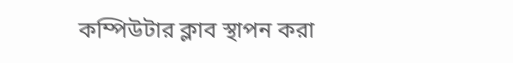কম্পিউটার ক্লাব স্থাপন করা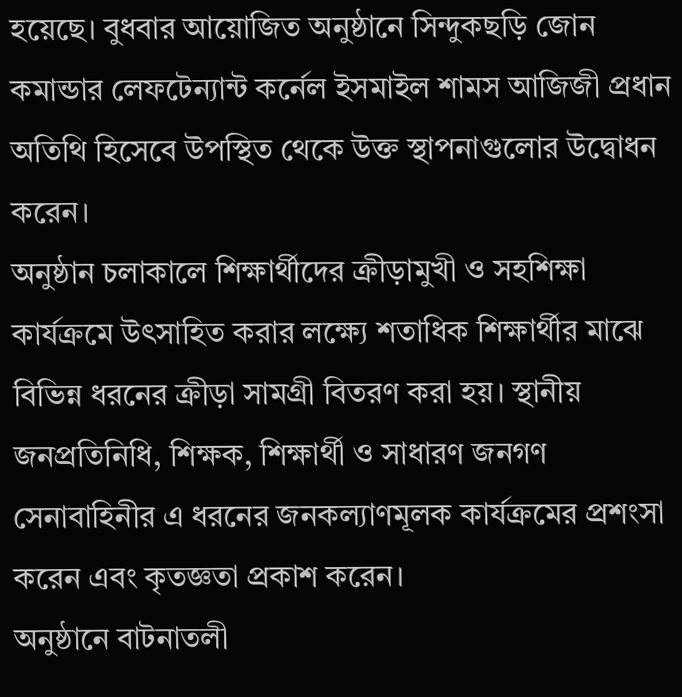হয়েছে। বুধবার আয়োজিত অনুষ্ঠানে সিন্দুকছড়ি জোন কমান্ডার লেফটেন্যান্ট কর্নেল ইসমাইল শামস আজিজী প্রধান অতিথি হিসেবে উপস্থিত থেকে উক্ত স্থাপনাগুলোর উদ্বোধন করেন।
অনুষ্ঠান চলাকালে শিক্ষার্থীদের ক্রীড়ামুখী ও সহশিক্ষা কার্যক্রমে উৎসাহিত করার লক্ষ্যে শতাধিক শিক্ষার্থীর মাঝে বিভিন্ন ধরনের ক্রীড়া সামগ্রী বিতরণ করা হয়। স্থানীয় জনপ্রতিনিধি, শিক্ষক, শিক্ষার্থী ও সাধারণ জনগণ সেনাবাহিনীর এ ধরনের জনকল্যাণমূলক কার্যক্রমের প্রশংসা করেন এবং কৃতজ্ঞতা প্রকাশ করেন।
অনুষ্ঠানে বাটনাতলী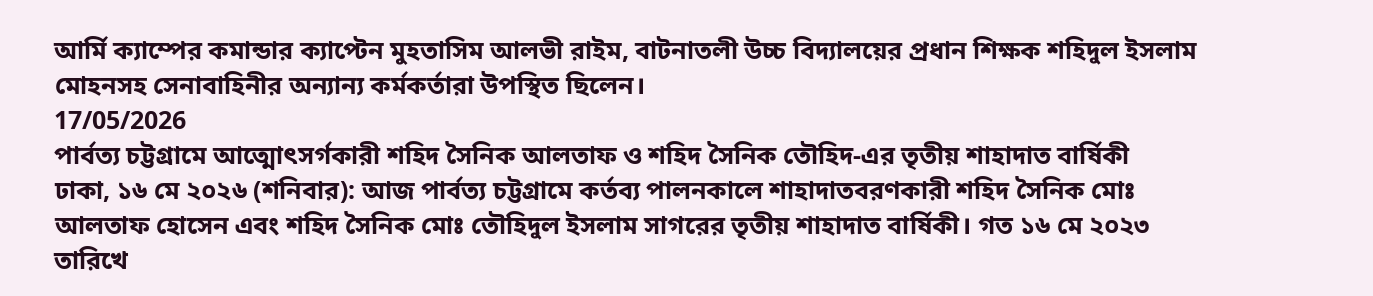আর্মি ক্যাম্পের কমান্ডার ক্যাপ্টেন মুহতাসিম আলভী রাইম, বাটনাতলী উচ্চ বিদ্যালয়ের প্রধান শিক্ষক শহিদুল ইসলাম মোহনসহ সেনাবাহিনীর অন্যান্য কর্মকর্তারা উপস্থিত ছিলেন।
17/05/2026
পার্বত্য চট্টগ্রামে আত্মোৎসর্গকারী শহিদ সৈনিক আলতাফ ও শহিদ সৈনিক তৌহিদ-এর তৃতীয় শাহাদাত বার্ষিকী
ঢাকা, ১৬ মে ২০২৬ (শনিবার): আজ পার্বত্য চট্টগ্রামে কর্তব্য পালনকালে শাহাদাতবরণকারী শহিদ সৈনিক মোঃ আলতাফ হোসেন এবং শহিদ সৈনিক মোঃ তৌহিদুল ইসলাম সাগরের তৃতীয় শাহাদাত বার্ষিকী। গত ১৬ মে ২০২৩ তারিখে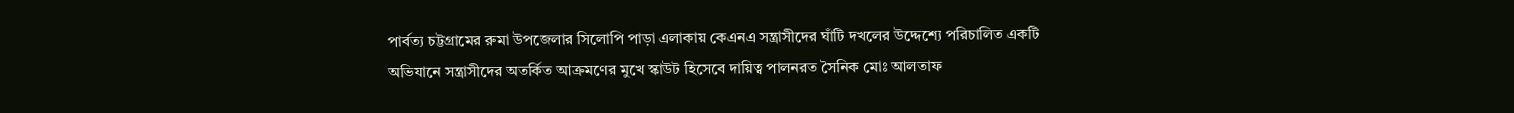পার্বত্য চট্টগ্রামের রুমা উপজেলার সিলোপি পাড়া এলাকায় কেএনএ সন্ত্রাসীদের ঘাঁটি দখলের উদ্দেশ্যে পরিচালিত একটি অভিযানে সন্ত্রাসীদের অতর্কিত আক্রমণের মুখে স্কাউট হিসেবে দায়িত্ব পালনরত সৈনিক মোঃ আলতাফ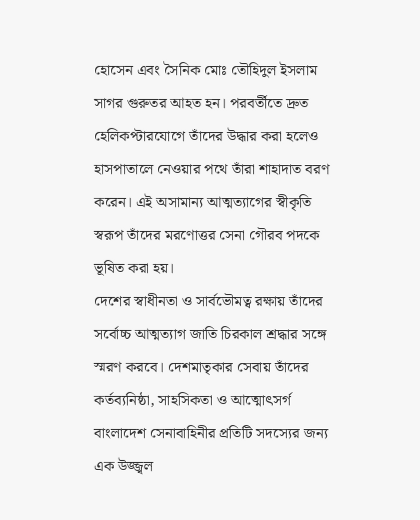হোসেন এবং সৈনিক মোঃ তৌহিদুল ইসলাম সাগর গুরুতর আহত হন। পরবর্তীতে দ্রুত হেলিকপ্টারযোগে তাঁদের উদ্ধার করা হলেও হাসপাতালে নেওয়ার পথে তাঁরা শাহাদাত বরণ করেন। এই অসামান্য আত্মত্যাগের স্বীকৃতি স্বরূপ তাঁদের মরণোত্তর সেনা গৌরব পদকে ভূষিত করা হয়।
দেশের স্বাধীনতা ও সার্বভৌমত্ব রক্ষায় তাঁদের সর্বোচ্চ আত্মত্যাগ জাতি চিরকাল শ্রদ্ধার সঙ্গে স্মরণ করবে। দেশমাতৃকার সেবায় তাঁদের কর্তব্যনিষ্ঠা, সাহসিকতা ও আত্মোৎসর্গ বাংলাদেশ সেনাবাহিনীর প্রতিটি সদস্যের জন্য এক উজ্জ্বল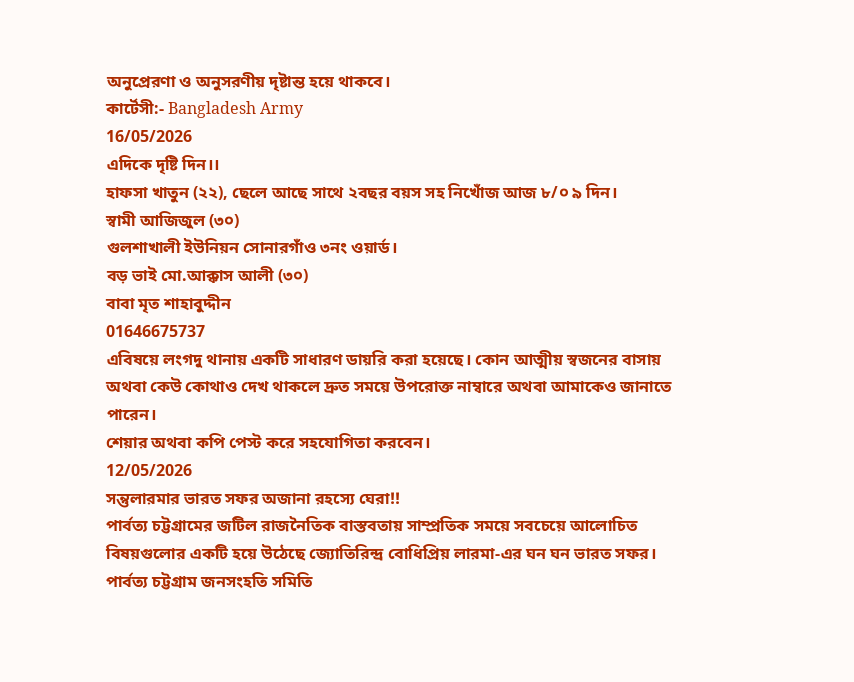অনুপ্রেরণা ও অনুসরণীয় দৃষ্টান্ত হয়ে থাকবে।
কার্টেসী:- Bangladesh Army
16/05/2026
এদিকে দৃষ্টি দিন।।
হাফসা খাতুন (২২), ছেলে আছে সাথে ২বছর বয়স সহ নিখোঁজ আজ ৮/০ ৯ দিন।
স্বামী আজিজুল (৩০)
গুলশাখালী ইউনিয়ন সোনারগাঁও ৩নং ওয়ার্ড।
বড় ভাই মো.আক্কাস আলী (৩০)
বাবা মৃত শাহাবুদ্দীন
01646675737
এবিষয়ে লংগদু থানায় একটি সাধারণ ডায়রি করা হয়েছে। কোন আত্মীয় স্বজনের বাসায় অথবা কেউ কোথাও দেখ থাকলে দ্রুত সময়ে উপরোক্ত নাম্বারে অথবা আমাকেও জানাতে পারেন।
শেয়ার অথবা কপি পেস্ট করে সহযোগিতা করবেন।
12/05/2026
সন্তুলারমার ভারত সফর অজানা রহস্যে ঘেরা!!
পার্বত্য চট্টগ্রামের জটিল রাজনৈতিক বাস্তবতায় সাম্প্রতিক সময়ে সবচেয়ে আলোচিত বিষয়গুলোর একটি হয়ে উঠেছে জ্যোতিরিন্দ্র বোধিপ্রিয় লারমা-এর ঘন ঘন ভারত সফর। পার্বত্য চট্টগ্রাম জনসংহতি সমিতি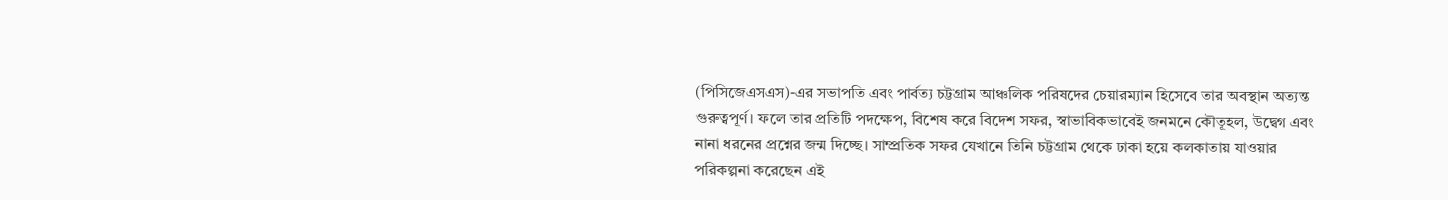(পিসিজেএসএস)-এর সভাপতি এবং পার্বত্য চট্টগ্রাম আঞ্চলিক পরিষদের চেয়ারম্যান হিসেবে তার অবস্থান অত্যন্ত গুরুত্বপূর্ণ। ফলে তার প্রতিটি পদক্ষেপ, বিশেষ করে বিদেশ সফর, স্বাভাবিকভাবেই জনমনে কৌতূহল, উদ্বেগ এবং নানা ধরনের প্রশ্নের জন্ম দিচ্ছে। সাম্প্রতিক সফর যেখানে তিনি চট্টগ্রাম থেকে ঢাকা হয়ে কলকাতায় যাওয়ার পরিকল্পনা করেছেন এই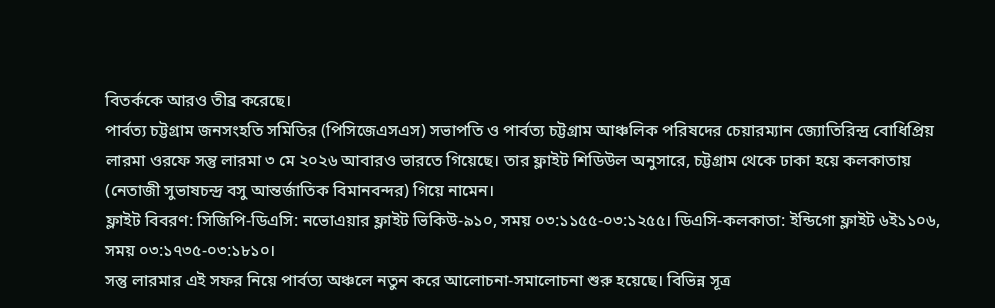বিতর্ককে আরও তীব্র করেছে।
পার্বত্য চট্টগ্রাম জনসংহতি সমিতির (পিসিজেএসএস) সভাপতি ও পার্বত্য চট্টগ্রাম আঞ্চলিক পরিষদের চেয়ারম্যান জ্যোতিরিন্দ্র বোধিপ্রিয় লারমা ওরফে সন্তু লারমা ৩ মে ২০২৬ আবারও ভারতে গিয়েছে। তার ফ্লাইট শিডিউল অনুসারে, চট্টগ্রাম থেকে ঢাকা হয়ে কলকাতায় (নেতাজী সুভাষচন্দ্র বসু আন্তর্জাতিক বিমানবন্দর) গিয়ে নামেন।
ফ্লাইট বিবরণ: সিজিপি-ডিএসি: নভোএয়ার ফ্লাইট ভিকিউ-৯১০, সময় ০৩:১১৫৫-০৩:১২৫৫। ডিএসি-কলকাতা: ইন্ডিগো ফ্লাইট ৬ই১১০৬, সময় ০৩:১৭৩৫-০৩:১৮১০।
সন্তু লারমার এই সফর নিয়ে পার্বত্য অঞ্চলে নতুন করে আলোচনা-সমালোচনা শুরু হয়েছে। বিভিন্ন সূত্র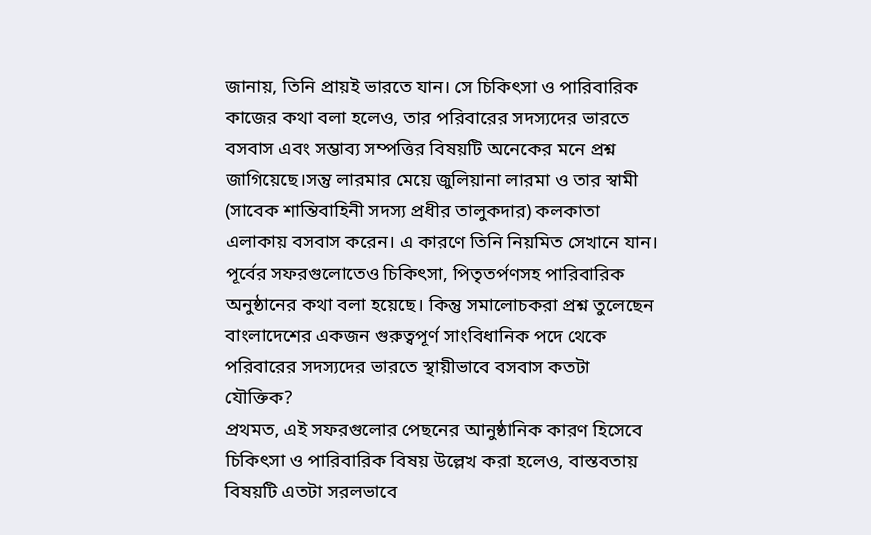জানায়, তিনি প্রায়ই ভারতে যান। সে চিকিৎসা ও পারিবারিক কাজের কথা বলা হলেও, তার পরিবারের সদস্যদের ভারতে বসবাস এবং সম্ভাব্য সম্পত্তির বিষয়টি অনেকের মনে প্রশ্ন জাগিয়েছে।সন্তু লারমার মেয়ে জুলিয়ানা লারমা ও তার স্বামী (সাবেক শান্তিবাহিনী সদস্য প্রধীর তালুকদার) কলকাতা এলাকায় বসবাস করেন। এ কারণে তিনি নিয়মিত সেখানে যান। পূর্বের সফরগুলোতেও চিকিৎসা, পিতৃতর্পণসহ পারিবারিক অনুষ্ঠানের কথা বলা হয়েছে। কিন্তু সমালোচকরা প্রশ্ন তুলেছেন বাংলাদেশের একজন গুরুত্বপূর্ণ সাংবিধানিক পদে থেকে পরিবারের সদস্যদের ভারতে স্থায়ীভাবে বসবাস কতটা যৌক্তিক?
প্রথমত, এই সফরগুলোর পেছনের আনুষ্ঠানিক কারণ হিসেবে চিকিৎসা ও পারিবারিক বিষয় উল্লেখ করা হলেও, বাস্তবতায় বিষয়টি এতটা সরলভাবে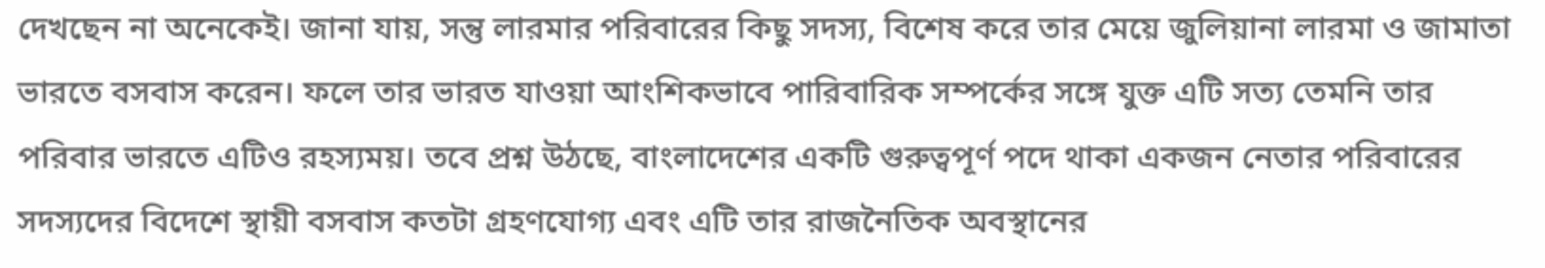দেখছেন না অনেকেই। জানা যায়, সন্তু লারমার পরিবারের কিছু সদস্য, বিশেষ করে তার মেয়ে জুলিয়ানা লারমা ও জামাতা ভারতে বসবাস করেন। ফলে তার ভারত যাওয়া আংশিকভাবে পারিবারিক সম্পর্কের সঙ্গে যুক্ত এটি সত্য তেমনি তার পরিবার ভারতে এটিও রহস্যময়। তবে প্রশ্ন উঠছে, বাংলাদেশের একটি গুরুত্বপূর্ণ পদে থাকা একজন নেতার পরিবারের সদস্যদের বিদেশে স্থায়ী বসবাস কতটা গ্রহণযোগ্য এবং এটি তার রাজনৈতিক অবস্থানের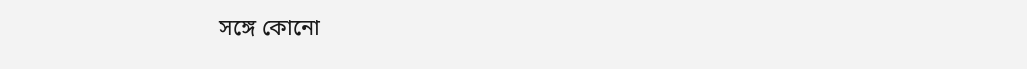সঙ্গে কোনো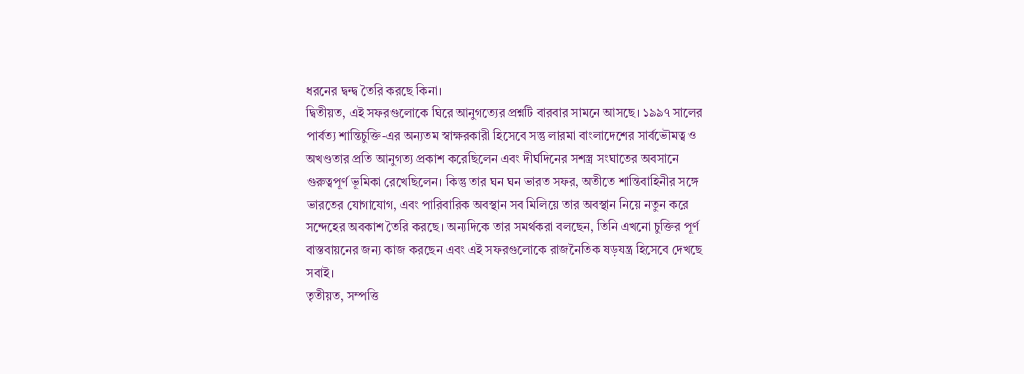ধরনের দ্বন্দ্ব তৈরি করছে কিনা।
দ্বিতীয়ত, এই সফরগুলোকে ঘিরে আনুগত্যের প্রশ্নটি বারবার সামনে আসছে। ১৯৯৭ সালের পার্বত্য শান্তিচুক্তি-এর অন্যতম স্বাক্ষরকারী হিসেবে সন্তু লারমা বাংলাদেশের সার্বভৌমত্ব ও অখণ্ডতার প্রতি আনুগত্য প্রকাশ করেছিলেন এবং দীর্ঘদিনের সশস্ত্র সংঘাতের অবসানে গুরুত্বপূর্ণ ভূমিকা রেখেছিলেন। কিন্তু তার ঘন ঘন ভারত সফর, অতীতে শান্তিবাহিনীর সঙ্গে ভারতের যোগাযোগ, এবং পারিবারিক অবস্থান সব মিলিয়ে তার অবস্থান নিয়ে নতুন করে সন্দেহের অবকাশ তৈরি করছে। অন্যদিকে তার সমর্থকরা বলছেন, তিনি এখনো চুক্তির পূর্ণ বাস্তবায়নের জন্য কাজ করছেন এবং এই সফরগুলোকে রাজনৈতিক ষড়যন্ত্র হিসেবে দেখছে সবাই।
তৃতীয়ত, সম্পত্তি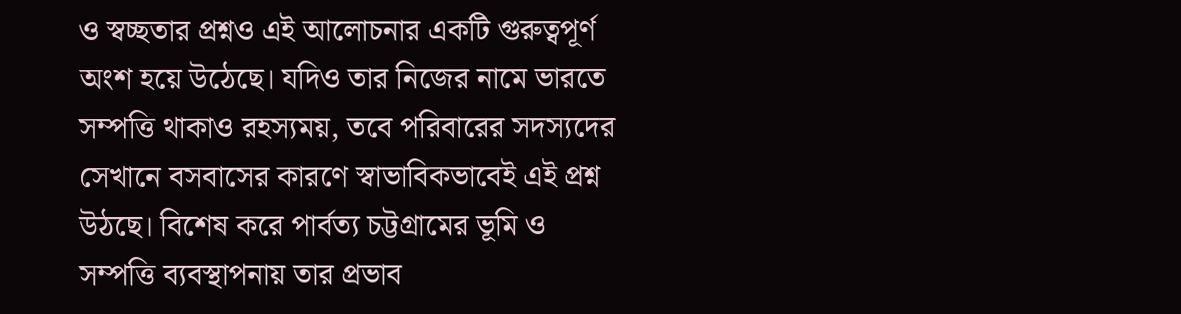ও স্বচ্ছতার প্রশ্নও এই আলোচনার একটি গুরুত্বপূর্ণ অংশ হয়ে উঠেছে। যদিও তার নিজের নামে ভারতে সম্পত্তি থাকাও রহস্যময়, তবে পরিবারের সদস্যদের সেখানে বসবাসের কারণে স্বাভাবিকভাবেই এই প্রশ্ন উঠছে। বিশেষ করে পার্বত্য চট্টগ্রামের ভূমি ও সম্পত্তি ব্যবস্থাপনায় তার প্রভাব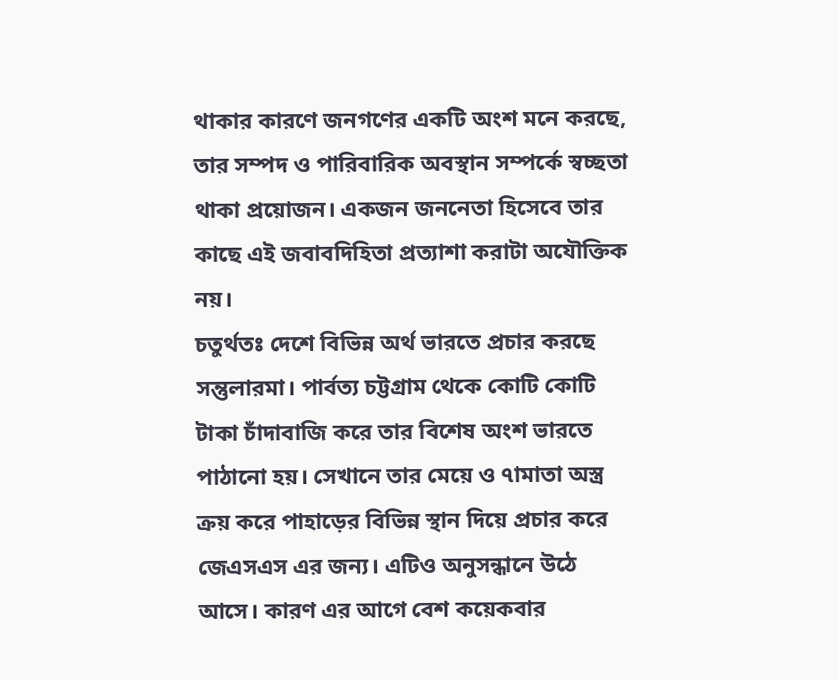থাকার কারণে জনগণের একটি অংশ মনে করছে, তার সম্পদ ও পারিবারিক অবস্থান সম্পর্কে স্বচ্ছতা থাকা প্রয়োজন। একজন জননেতা হিসেবে তার কাছে এই জবাবদিহিতা প্রত্যাশা করাটা অযৌক্তিক নয়।
চতুর্থতঃ দেশে বিভিন্ন অর্থ ভারতে প্রচার করছে সন্তুলারমা। পার্বত্য চট্টগ্রাম থেকে কোটি কোটি টাকা চাঁদাবাজি করে তার বিশেষ অংশ ভারতে পাঠানো হয়। সেখানে তার মেয়ে ও ৭ামাতা অস্ত্র ক্রয় করে পাহাড়ের বিভিন্ন স্থান দিয়ে প্রচার করে জেএসএস এর জন্য। এটিও অনুসন্ধানে উঠে আসে। কারণ এর আগে বেশ কয়েকবার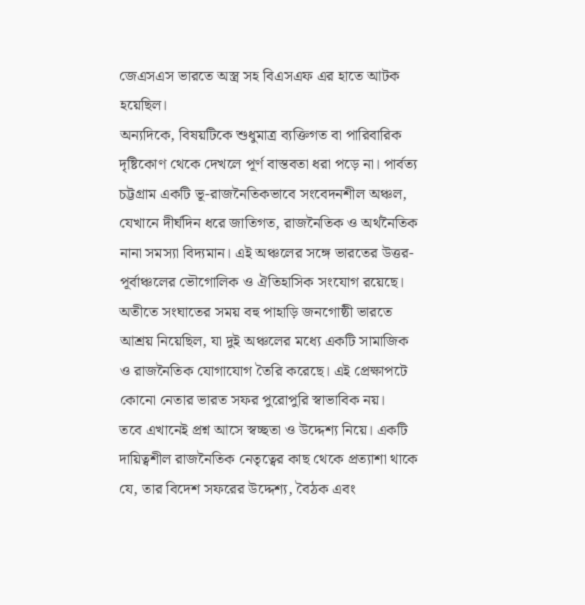জেএসএস ভারতে অস্ত্র সহ বিএসএফ এর হাতে আটক হয়েছিল।
অন্যদিকে, বিষয়টিকে শুধুমাত্র ব্যক্তিগত বা পারিবারিক দৃষ্টিকোণ থেকে দেখলে পূর্ণ বাস্তবতা ধরা পড়ে না। পার্বত্য চট্টগ্রাম একটি ভূ-রাজনৈতিকভাবে সংবেদনশীল অঞ্চল, যেখানে দীর্ঘদিন ধরে জাতিগত, রাজনৈতিক ও অর্থনৈতিক নানা সমস্যা বিদ্যমান। এই অঞ্চলের সঙ্গে ভারতের উত্তর-পূর্বাঞ্চলের ভৌগোলিক ও ঐতিহাসিক সংযোগ রয়েছে। অতীতে সংঘাতের সময় বহু পাহাড়ি জনগোষ্ঠী ভারতে আশ্রয় নিয়েছিল, যা দুই অঞ্চলের মধ্যে একটি সামাজিক ও রাজনৈতিক যোগাযোগ তৈরি করেছে। এই প্রেক্ষাপটে কোনো নেতার ভারত সফর পুরোপুরি স্বাভাবিক নয়।
তবে এখানেই প্রশ্ন আসে স্বচ্ছতা ও উদ্দেশ্য নিয়ে। একটি দায়িত্বশীল রাজনৈতিক নেতৃত্বের কাছ থেকে প্রত্যাশা থাকে যে, তার বিদেশ সফরের উদ্দেশ্য, বৈঠক এবং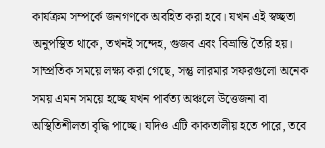কার্যক্রম সম্পর্কে জনগণকে অবহিত করা হবে। যখন এই স্বচ্ছতা অনুপস্থিত থাকে, তখনই সন্দেহ, গুজব এবং বিভ্রান্তি তৈরি হয়। সাম্প্রতিক সময়ে লক্ষ্য করা গেছে, সন্তু লারমার সফরগুলো অনেক সময় এমন সময়ে হচ্ছে যখন পার্বত্য অঞ্চলে উত্তেজনা বা অস্থিতিশীলতা বৃদ্ধি পাচ্ছে। যদিও এটি কাকতালীয় হতে পারে, তবে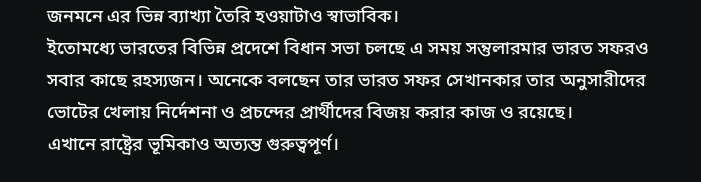জনমনে এর ভিন্ন ব্যাখ্যা তৈরি হওয়াটাও স্বাভাবিক।
ইতোমধ্যে ভারতের বিভিন্ন প্রদেশে বিধান সভা চলছে এ সময় সন্তুলারমার ভারত সফরও সবার কাছে রহস্যজন। অনেকে বলছেন তার ভারত সফর সেখানকার তার অনুসারীদের ভোটের খেলায় নির্দেশনা ও প্রচন্দের প্রার্থীদের বিজয় করার কাজ ও রয়েছে।
এখানে রাষ্ট্রের ভূমিকাও অত্যন্ত গুরুত্বপূর্ণ।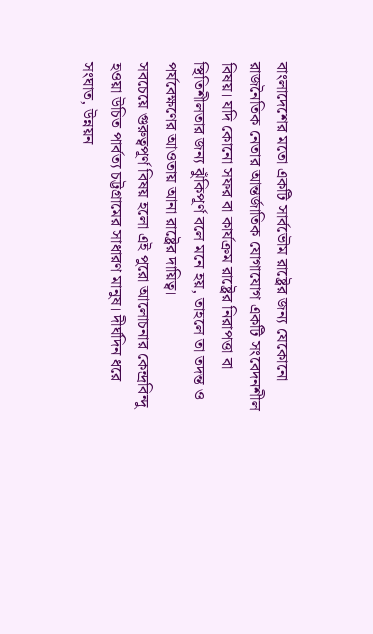বাংলাদেশের মতো একটি সার্বভৌম রাষ্ট্রের জন্য যেকোনো রাজনৈতিক নেতার আন্তর্জাতিক যোগাযোগ একটি সংবেদনশীল বিষয়। যদি কোনো সফর বা কার্যক্রম রাষ্ট্রের নিরাপত্তা বা স্থিতিশীলতার জন্য ঝুঁকিপূর্ণ বলে মনে হয়, তাহলে তা তদন্ত ও পর্যবেক্ষণের আওতায় আনা রাষ্ট্রের দায়িত্ব।
সবচেয়ে গুরুত্বপূর্ণ বিষয় হলো এই পুরো আলোচনার কেন্দ্রবিন্দু হওয়া উচিত পার্বত্য চট্টগ্রামের সাধারণ মানুষ। দীর্ঘদিন ধরে সংঘাত, উন্নয়ন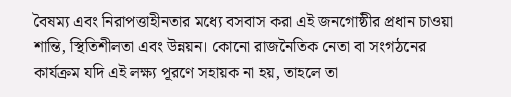বৈষম্য এবং নিরাপত্তাহীনতার মধ্যে বসবাস করা এই জনগোষ্ঠীর প্রধান চাওয়া শান্তি, স্থিতিশীলতা এবং উন্নয়ন। কোনো রাজনৈতিক নেতা বা সংগঠনের কার্যক্রম যদি এই লক্ষ্য পূরণে সহায়ক না হয়, তাহলে তা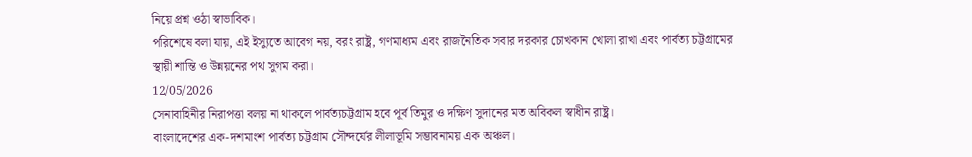নিয়ে প্রশ্ন ওঠা স্বাভাবিক।
পরিশেষে বলা যায়, এই ইস্যুতে আবেগ নয়, বরং রাষ্ট্র, গণমাধ্যম এবং রাজনৈতিক সবার দরকার চোখকান খোলা রাখা এবং পার্বত্য চট্টগ্রামের স্থায়ী শান্তি ও উন্নয়নের পথ সুগম করা।
12/05/2026
সেনাবাহিনীর নিরাপত্তা বলয় না থাকলে পার্বত্যচট্টগ্রাম হবে পূর্ব তিমুর ও দক্ষিণ সুদানের মত অবিকল স্বাধীন রাষ্ট্র।
বাংলাদেশের এক-দশমাংশ পার্বত্য চট্টগ্রাম সৌন্দর্যের লীলাভূমি সম্ভাবনাময় এক অঞ্চল।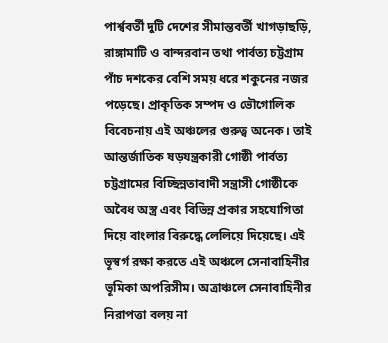পার্শ্ববর্তী দুটি দেশের সীমান্তবর্তী খাগড়াছড়ি, রাঙ্গামাটি ও বান্দরবান তথা পার্বত্য চট্টগ্রাম পাঁচ দশকের বেশি সময় ধরে শকুনের নজর পড়েছে। প্রাকৃতিক সম্পদ ও ভৌগোলিক বিবেচনায় এই অঞ্চলের গুরুত্ব অনেক। তাই আন্তর্জাতিক ষড়যন্ত্রকারী গোষ্ঠী পার্বত্য চট্টগ্রামের বিচ্ছিন্নতাবাদী সন্ত্রাসী গোষ্ঠীকে অবৈধ অস্ত্র এবং বিভিন্ন প্রকার সহযোগিতা দিয়ে বাংলার বিরুদ্ধে লেলিয়ে দিয়েছে। এই ভূস্বর্গ রক্ষা করতে এই অঞ্চলে সেনাবাহিনীর ভূমিকা অপরিসীম। অত্রাঞ্চলে সেনাবাহিনীর নিরাপত্তা বলয় না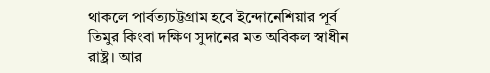থাকলে পার্বত্যচট্টগ্রাম হবে ইন্দোনেশিয়ার পূর্ব তিমুর কিংবা দক্ষিণ সুদানের মত অবিকল স্বাধীন রাষ্ট্র। আর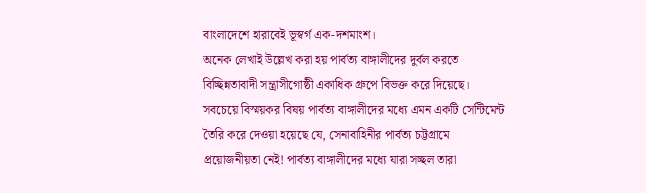বাংলাদেশে হারাবেই ভূস্বর্গ এক-দশমাংশ।
অনেক লেখাই উল্লেখ করা হয় পার্বত্য বাঙ্গালীদের দুর্বল করতে বিচ্ছিন্নতাবাদী সন্ত্রাসীগোষ্ঠী একাধিক গ্রুপে বিভক্ত করে দিয়েছে। সবচেয়ে বিস্ময়কর বিষয় পার্বত্য বাঙ্গালীদের মধ্যে এমন একটি সেন্টিমেন্ট তৈরি করে দেওয়া হয়েছে যে, সেনাবাহিনীর পার্বত্য চট্টগ্রামে প্রয়োজনীয়তা নেই! পার্বত্য বাঙ্গালীদের মধ্যে যারা সচ্ছল তারা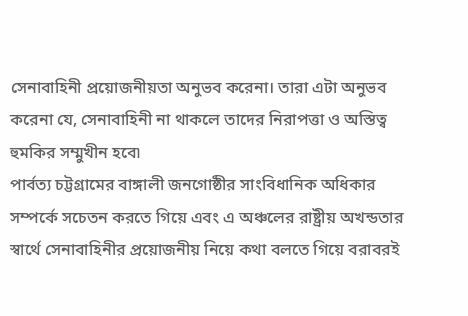সেনাবাহিনী প্রয়োজনীয়তা অনুভব করেনা। তারা এটা অনুভব করেনা যে, সেনাবাহিনী না থাকলে তাদের নিরাপত্তা ও অস্তিত্ব হুমকির সম্মুখীন হবে৷
পার্বত্য চট্টগ্রামের বাঙ্গালী জনগোষ্ঠীর সাংবিধানিক অধিকার সম্পর্কে সচেতন করতে গিয়ে এবং এ অঞ্চলের রাষ্ট্রীয় অখন্ডতার স্বার্থে সেনাবাহিনীর প্রয়োজনীয় নিয়ে কথা বলতে গিয়ে বরাবরই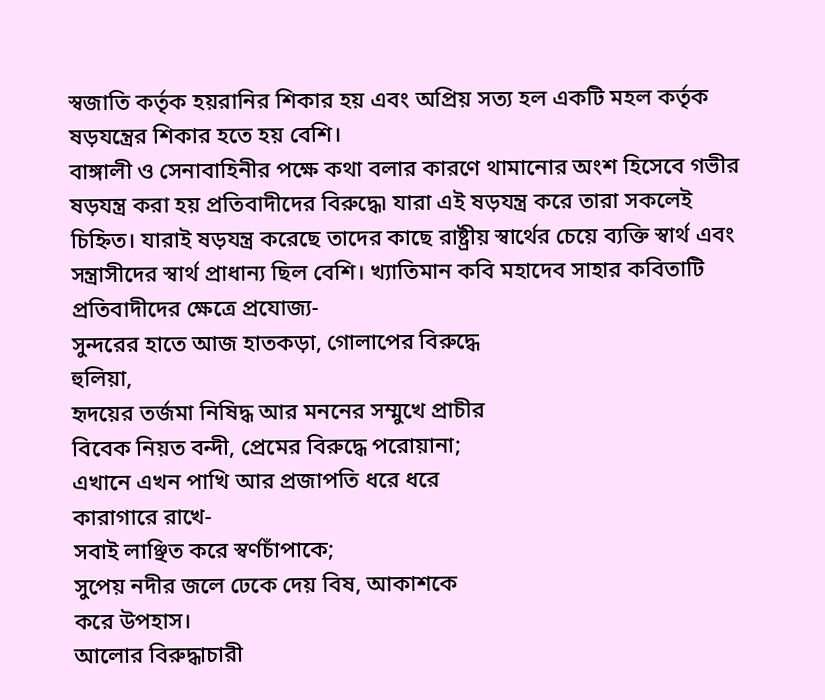স্বজাতি কর্তৃক হয়রানির শিকার হয় এবং অপ্রিয় সত্য হল একটি মহল কর্তৃক ষড়যন্ত্রের শিকার হতে হয় বেশি।
বাঙ্গালী ও সেনাবাহিনীর পক্ষে কথা বলার কারণে থামানোর অংশ হিসেবে গভীর ষড়যন্ত্র করা হয় প্রতিবাদীদের বিরুদ্ধে৷ যারা এই ষড়যন্ত্র করে তারা সকলেই চিহ্নিত। যারাই ষড়যন্ত্র করেছে তাদের কাছে রাষ্ট্রীয় স্বার্থের চেয়ে ব্যক্তি স্বার্থ এবং সন্ত্রাসীদের স্বার্থ প্রাধান্য ছিল বেশি। খ্যাতিমান কবি মহাদেব সাহার কবিতাটি প্রতিবাদীদের ক্ষেত্রে প্রযোজ্য-
সুন্দরের হাতে আজ হাতকড়া, গোলাপের বিরুদ্ধে
হুলিয়া,
হৃদয়ের তর্জমা নিষিদ্ধ আর মননের সম্মুখে প্রাচীর
বিবেক নিয়ত বন্দী, প্রেমের বিরুদ্ধে পরোয়ানা;
এখানে এখন পাখি আর প্রজাপতি ধরে ধরে
কারাগারে রাখে-
সবাই লাঞ্ছিত করে স্বর্ণচাঁপাকে;
সুপেয় নদীর জলে ঢেকে দেয় বিষ, আকাশকে
করে উপহাস।
আলোর বিরুদ্ধাচারী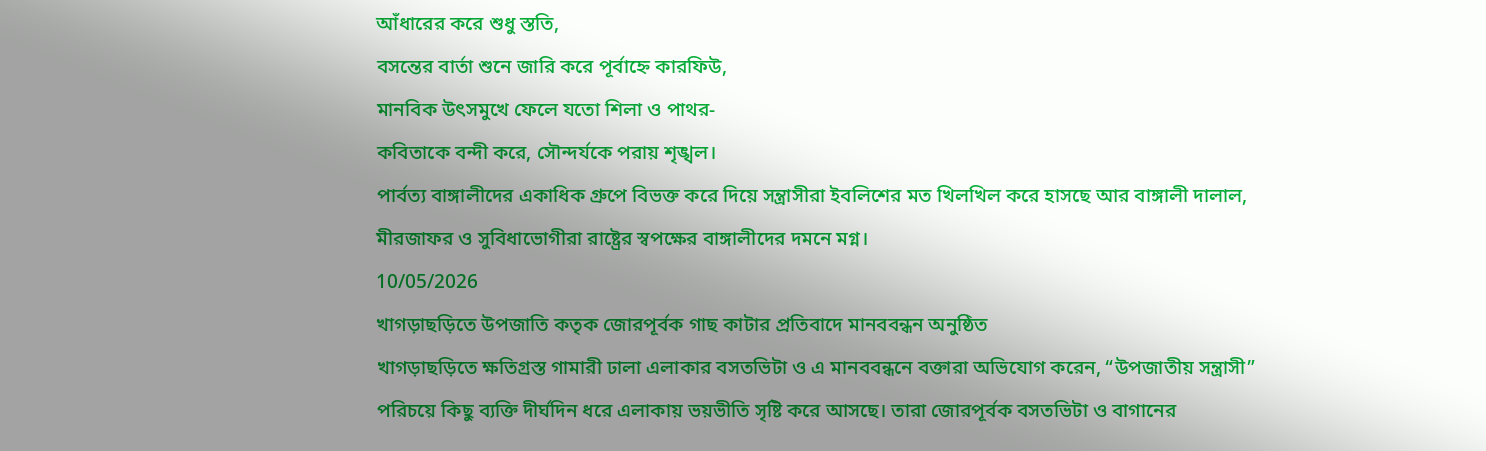আঁধারের করে শুধু স্ততি,
বসন্তের বার্তা শুনে জারি করে পূর্বাহ্নে কারফিউ,
মানবিক উৎসমুখে ফেলে যতো শিলা ও পাথর-
কবিতাকে বন্দী করে, সৌন্দর্যকে পরায় শৃঙ্খল।
পার্বত্য বাঙ্গালীদের একাধিক গ্রুপে বিভক্ত করে দিয়ে সন্ত্রাসীরা ইবলিশের মত খিলখিল করে হাসছে আর বাঙ্গালী দালাল, মীরজাফর ও সুবিধাভোগীরা রাষ্ট্রের স্বপক্ষের বাঙ্গালীদের দমনে মগ্ন।
10/05/2026
খাগড়াছড়িতে উপজাতি কতৃক জোরপূর্বক গাছ কাটার প্রতিবাদে মানববন্ধন অনুষ্ঠিত
খাগড়াছড়িতে ক্ষতিগ্রস্ত গামারী ঢালা এলাকার বসতভিটা ও এ মানববন্ধনে বক্তারা অভিযোগ করেন, “উপজাতীয় সন্ত্রাসী” পরিচয়ে কিছু ব্যক্তি দীর্ঘদিন ধরে এলাকায় ভয়ভীতি সৃষ্টি করে আসছে। তারা জোরপূর্বক বসতভিটা ও বাগানের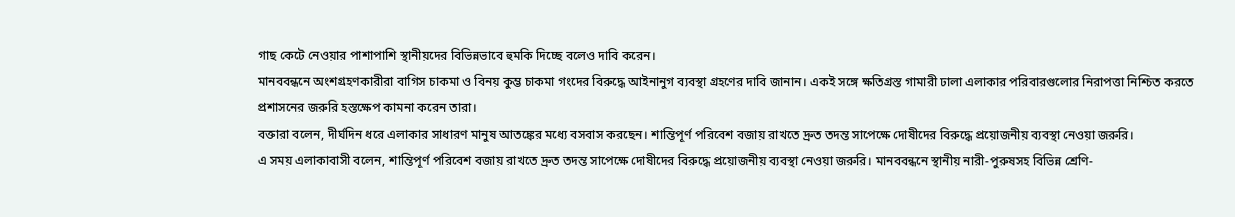গাছ কেটে নেওয়ার পাশাপাশি স্থানীয়দের বিভিন্নভাবে হুমকি দিচ্ছে বলেও দাবি করেন।
মানববন্ধনে অংশগ্রহণকারীরা বাগিস চাকমা ও বিনয় কুম্ভ চাকমা গংদের বিরুদ্ধে আইনানুগ ব্যবস্থা গ্রহণের দাবি জানান। একই সঙ্গে ক্ষতিগ্রস্ত গামারী ঢালা এলাকার পরিবারগুলোর নিরাপত্তা নিশ্চিত করতে প্রশাসনের জরুরি হস্তক্ষেপ কামনা করেন তারা।
বক্তারা বলেন, দীর্ঘদিন ধরে এলাকার সাধারণ মানুষ আতঙ্কের মধ্যে বসবাস করছেন। শান্তিপূর্ণ পরিবেশ বজায় রাখতে দ্রুত তদন্ত সাপেক্ষে দোষীদের বিরুদ্ধে প্রয়োজনীয় ব্যবস্থা নেওয়া জরুরি।
এ সময় এলাকাবাসী বলেন, শান্তিপূর্ণ পরিবেশ বজায় রাখতে দ্রুত তদন্ত সাপেক্ষে দোষীদের বিরুদ্ধে প্রয়োজনীয় ব্যবস্থা নেওয়া জরুরি। মানববন্ধনে স্থানীয় নারী-পুরুষসহ বিভিন্ন শ্রেণি-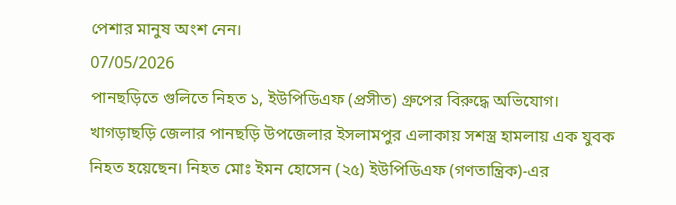পেশার মানুষ অংশ নেন।
07/05/2026
পানছড়িতে গুলিতে নিহত ১, ইউপিডিএফ (প্রসীত) গ্রুপের বিরুদ্ধে অভিযোগ।
খাগড়াছড়ি জেলার পানছড়ি উপজেলার ইসলামপুর এলাকায় সশস্ত্র হামলায় এক যুবক নিহত হয়েছেন। নিহত মোঃ ইমন হোসেন (২৫) ইউপিডিএফ (গণতান্ত্রিক)-এর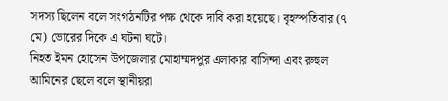সদস্য ছিলেন বলে সংগঠনটির পক্ষ থেকে দাবি করা হয়েছে। বৃহস্পতিবার (৭ মে) ভোরের দিকে এ ঘটনা ঘটে।
নিহত ইমন হোসেন উপজেলার মোহাম্মদপুর এলাকার বাসিন্দা এবং রুহুল আমিনের ছেলে বলে স্থানীয়রা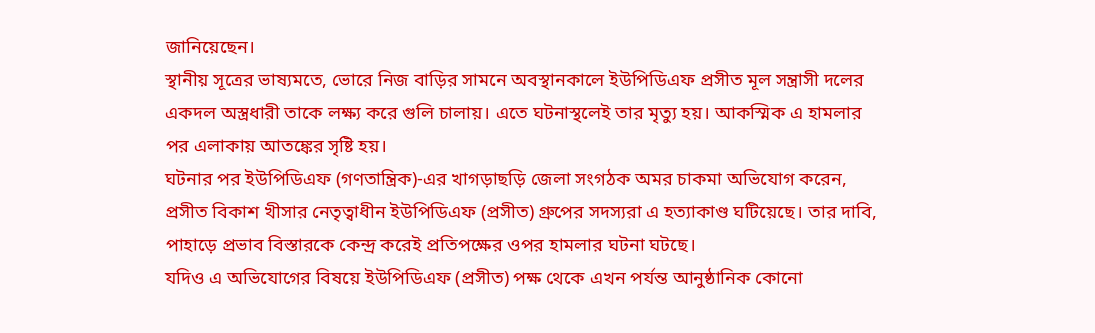জানিয়েছেন।
স্থানীয় সূত্রের ভাষ্যমতে, ভোরে নিজ বাড়ির সামনে অবস্থানকালে ইউপিডিএফ প্রসীত মূল সন্ত্রাসী দলের একদল অস্ত্রধারী তাকে লক্ষ্য করে গুলি চালায়। এতে ঘটনাস্থলেই তার মৃত্যু হয়। আকস্মিক এ হামলার পর এলাকায় আতঙ্কের সৃষ্টি হয়।
ঘটনার পর ইউপিডিএফ (গণতান্ত্রিক)-এর খাগড়াছড়ি জেলা সংগঠক অমর চাকমা অভিযোগ করেন, প্রসীত বিকাশ খীসার নেতৃত্বাধীন ইউপিডিএফ (প্রসীত) গ্রুপের সদস্যরা এ হত্যাকাণ্ড ঘটিয়েছে। তার দাবি, পাহাড়ে প্রভাব বিস্তারকে কেন্দ্র করেই প্রতিপক্ষের ওপর হামলার ঘটনা ঘটছে।
যদিও এ অভিযোগের বিষয়ে ইউপিডিএফ (প্রসীত) পক্ষ থেকে এখন পর্যন্ত আনুষ্ঠানিক কোনো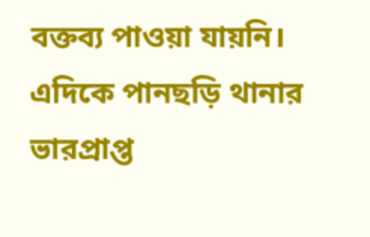বক্তব্য পাওয়া যায়নি।
এদিকে পানছড়ি থানার ভারপ্রাপ্ত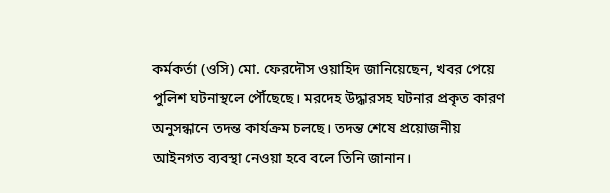কর্মকর্তা (ওসি) মো. ফেরদৌস ওয়াহিদ জানিয়েছেন, খবর পেয়ে পুলিশ ঘটনাস্থলে পৌঁছেছে। মরদেহ উদ্ধারসহ ঘটনার প্রকৃত কারণ অনুসন্ধানে তদন্ত কার্যক্রম চলছে। তদন্ত শেষে প্রয়োজনীয় আইনগত ব্যবস্থা নেওয়া হবে বলে তিনি জানান।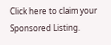Click here to claim your Sponsored Listing.